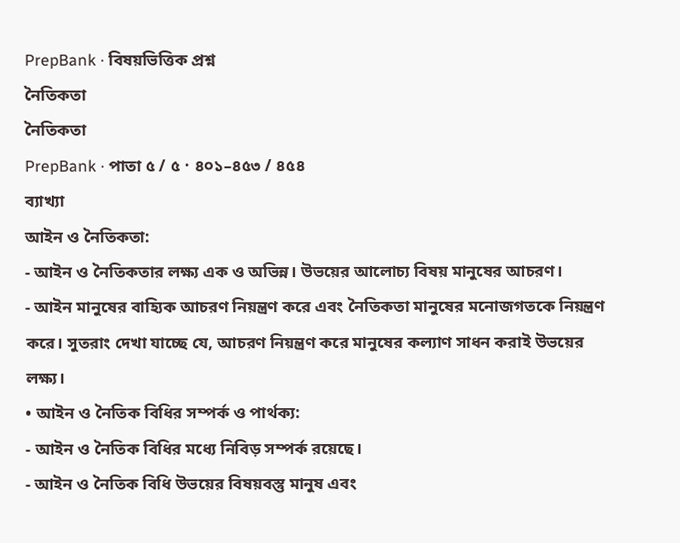PrepBank · বিষয়ভিত্তিক প্রশ্ন
নৈতিকতা
নৈতিকতা
PrepBank · পাতা ৫ / ৫ · ৪০১–৪৫৩ / ৪৫৪
ব্যাখ্যা
আইন ও নৈতিকতা:
- আইন ও নৈতিকতার লক্ষ্য এক ও অভিন্ন। উভয়ের আলোচ্য বিষয় মানুষের আচরণ।
- আইন মানুষের বাহ্যিক আচরণ নিয়ন্ত্রণ করে এবং নৈতিকতা মানুষের মনোজগতকে নিয়ন্ত্রণ করে। সুতরাং দেখা যাচ্ছে যে, আচরণ নিয়ন্ত্রণ করে মানুষের কল্যাণ সাধন করাই উভয়ের লক্ষ্য।
• আইন ও নৈতিক বিধির সম্পর্ক ও পার্থক্য:
- আইন ও নৈতিক বিধির মধ্যে নিবিড় সম্পর্ক রয়েছে।
- আইন ও নৈতিক বিধি উভয়ের বিষয়বস্তু মানুষ এবং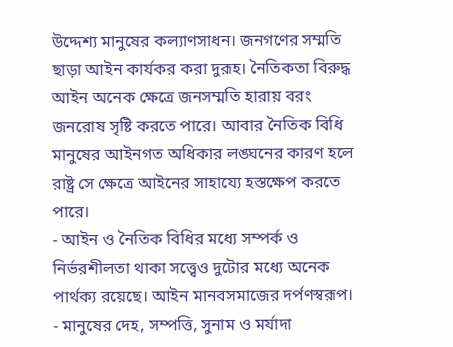উদ্দেশ্য মানুষের কল্যাণসাধন। জনগণের সম্মতি ছাড়া আইন কার্যকর করা দুরূহ। নৈতিকতা বিরুদ্ধ আইন অনেক ক্ষেত্রে জনসম্মতি হারায় বরং জনরোষ সৃষ্টি করতে পারে। আবার নৈতিক বিধি মানুষের আইনগত অধিকার লঙ্ঘনের কারণ হলে রাষ্ট্র সে ক্ষেত্রে আইনের সাহায্যে হস্তক্ষেপ করতে পারে।
- আইন ও নৈতিক বিধির মধ্যে সম্পর্ক ও নির্ভরশীলতা থাকা সত্ত্বেও দুটোর মধ্যে অনেক পার্থক্য রয়েছে। আইন মানবসমাজের দর্পণস্বরূপ।
- মানুষের দেহ, সম্পত্তি, সুনাম ও মর্যাদা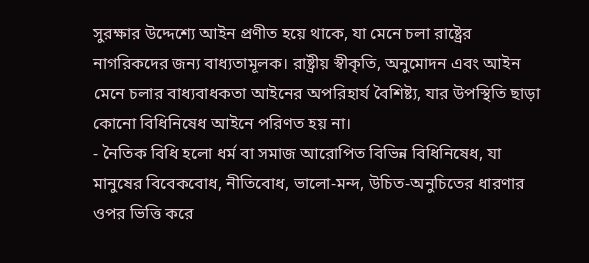সুরক্ষার উদ্দেশ্যে আইন প্রণীত হয়ে থাকে, যা মেনে চলা রাষ্ট্রের নাগরিকদের জন্য বাধ্যতামূলক। রাষ্ট্রীয় স্বীকৃতি, অনুমোদন এবং আইন মেনে চলার বাধ্যবাধকতা আইনের অপরিহার্য বৈশিষ্ট্য, যার উপস্থিতি ছাড়া কোনো বিধিনিষেধ আইনে পরিণত হয় না।
- নৈতিক বিধি হলো ধর্ম বা সমাজ আরোপিত বিভিন্ন বিধিনিষেধ, যা মানুষের বিবেকবোধ, নীতিবোধ, ভালো-মন্দ, উচিত-অনুচিতের ধারণার ওপর ভিত্তি করে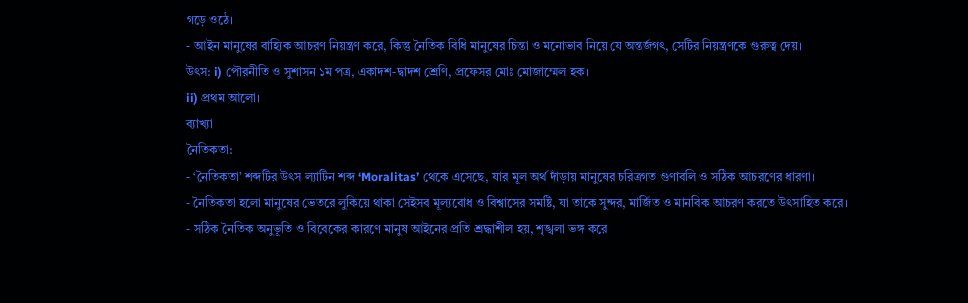গড়ে ওঠে।
- আইন মানুষের বাহ্যিক আচরণ নিয়ন্ত্রণ করে, কিন্তু নৈতিক বিধি মানুষের চিন্তা ও মনোভাব নিয়ে যে অন্তর্জগৎ, সেটির নিয়ন্ত্রণকে গুরুত্ব দেয়।
উৎস: i) পৌরনীতি ও সুশাসন ১ম পত্র, একাদশ-দ্বাদশ শ্রেণি, প্রফেসর মোঃ মোজাম্মেল হক।
ii) প্রথম আলো।
ব্যাখ্যা
নৈতিকতা:
- ‘নৈতিকতা’ শব্দটির উৎস ল্যাটিন শব্দ ‘Moralitas’ থেকে এসেছে, যার মূল অর্থ দাঁড়ায় মানুষের চরিত্রগত গুণাবলি ও সঠিক আচরণের ধারণা।
- নৈতিকতা হলো মানুষের ভেতরে লুকিয়ে থাকা সেইসব মূল্যবোধ ও বিশ্বাসের সমষ্টি, যা তাকে সুন্দর, মার্জিত ও মানবিক আচরণ করতে উৎসাহিত করে।
- সঠিক নৈতিক অনুভূতি ও বিবেকের কারণে মানুষ আইনের প্রতি শ্রদ্ধাশীল হয়, শৃঙ্খলা ভঙ্গ করে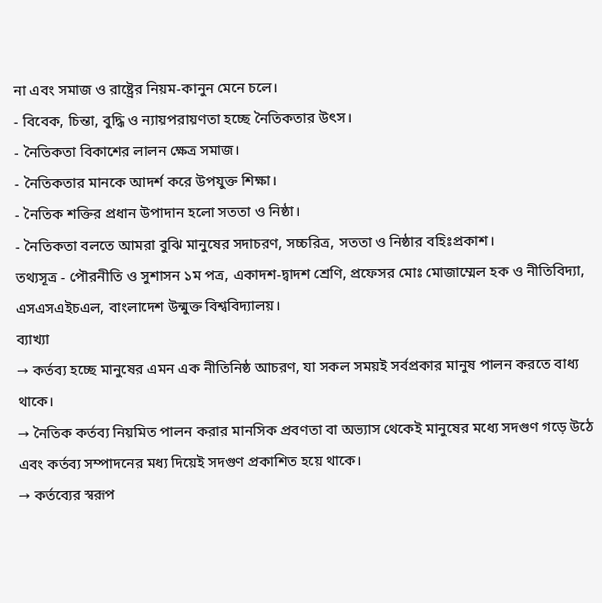না এবং সমাজ ও রাষ্ট্রের নিয়ম-কানুন মেনে চলে।
- বিবেক, চিন্তা, বুদ্ধি ও ন্যায়পরায়ণতা হচ্ছে নৈতিকতার উৎস।
- নৈতিকতা বিকাশের লালন ক্ষেত্র সমাজ।
- নৈতিকতার মানকে আদর্শ করে উপযুক্ত শিক্ষা।
- নৈতিক শক্তির প্রধান উপাদান হলো সততা ও নিষ্ঠা।
- নৈতিকতা বলতে আমরা বুঝি মানুষের সদাচরণ, সচ্চরিত্র, সততা ও নিষ্ঠার বহিঃপ্রকাশ।
তথ্যসূত্র - পৌরনীতি ও সুশাসন ১ম পত্র, একাদশ-দ্বাদশ শ্রেণি, প্রফেসর মোঃ মোজাম্মেল হক ও নীতিবিদ্যা, এসএসএইচএল, বাংলাদেশ উন্মুক্ত বিশ্ববিদ্যালয়।
ব্যাখ্যা
→ কর্তব্য হচ্ছে মানুষের এমন এক নীতিনিষ্ঠ আচরণ, যা সকল সময়ই সর্বপ্রকার মানুষ পালন করতে বাধ্য থাকে।
→ নৈতিক কর্তব্য নিয়মিত পালন করার মানসিক প্রবণতা বা অভ্যাস থেকেই মানুষের মধ্যে সদগুণ গড়ে উঠে এবং কর্তব্য সম্পাদনের মধ্য দিয়েই সদগুণ প্রকাশিত হয়ে থাকে।
→ কর্তব্যের স্বরূপ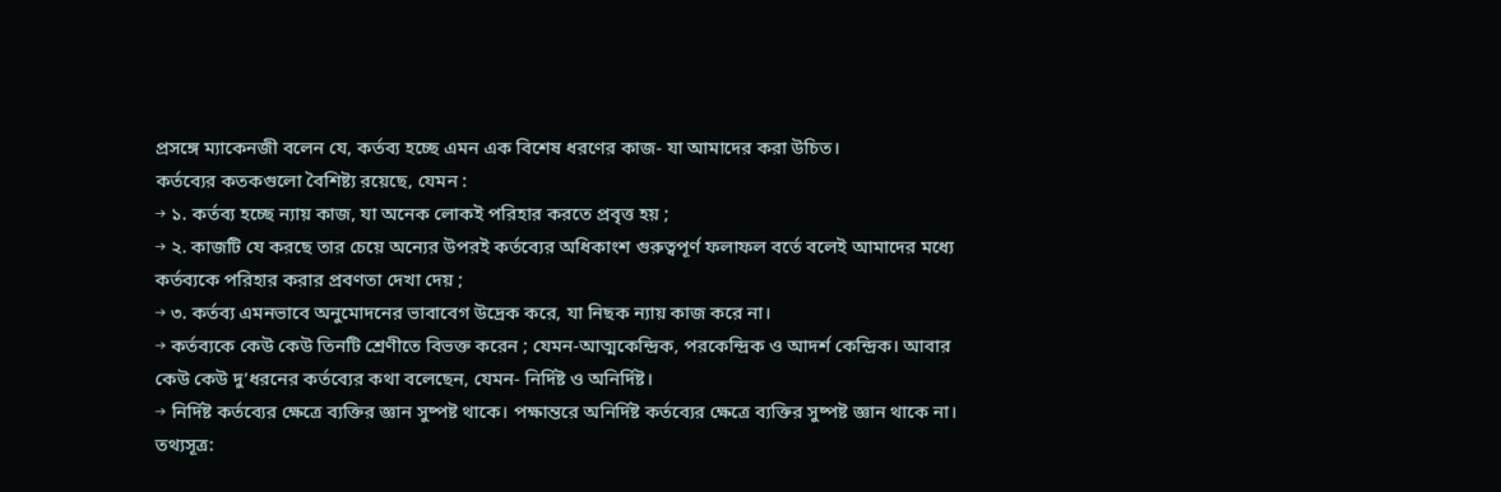প্রসঙ্গে ম্যাকেনজী বলেন যে, কর্তব্য হচ্ছে এমন এক বিশেষ ধরণের কাজ- যা আমাদের করা উচিত।
কর্তব্যের কতকগুলো বৈশিষ্ট্য রয়েছে, যেমন :
→ ১. কর্তব্য হচ্ছে ন্যায় কাজ, যা অনেক লোকই পরিহার করতে প্রবৃত্ত হয় ;
→ ২. কাজটি যে করছে তার চেয়ে অন্যের উপরই কর্তব্যের অধিকাংশ গুরুত্বপূর্ণ ফলাফল বর্তে বলেই আমাদের মধ্যে কর্তব্যকে পরিহার করার প্রবণতা দেখা দেয় ;
→ ৩. কর্তব্য এমনভাবে অনুমোদনের ভাবাবেগ উদ্রেক করে, যা নিছক ন্যায় কাজ করে না।
→ কর্তব্যকে কেউ কেউ তিনটি শ্রেণীতে বিভক্ত করেন ; যেমন-আত্মকেন্দ্রিক, পরকেন্দ্রিক ও আদর্শ কেন্দ্রিক। আবার কেউ কেউ দু’ধরনের কর্তব্যের কথা বলেছেন, যেমন- নির্দিষ্ট ও অনির্দিষ্ট।
→ নির্দিষ্ট কর্তব্যের ক্ষেত্রে ব্যক্তির জ্ঞান সুষ্পষ্ট থাকে। পক্ষান্তরে অনির্দিষ্ট কর্তব্যের ক্ষেত্রে ব্যক্তির সুষ্পষ্ট জ্ঞান থাকে না।
তথ্যসূত্র: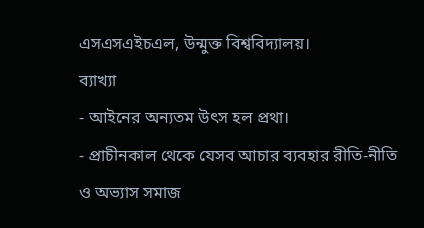এসএসএইচএল, উন্মুক্ত বিশ্ববিদ্যালয়।
ব্যাখ্যা
- আইনের অন্যতম উৎস হল প্রথা।
- প্রাচীনকাল থেকে যেসব আচার ব্যবহার রীতি-নীতি ও অভ্যাস সমাজ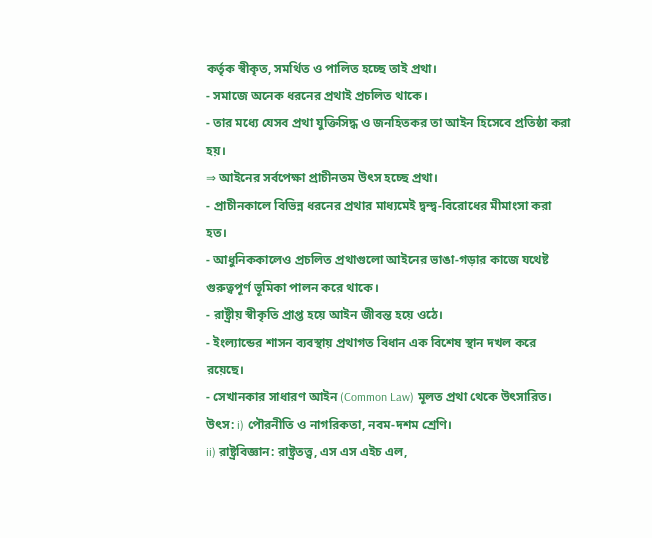কর্তৃক স্বীকৃত, সমর্থিত ও পালিত হচ্ছে তাই প্রথা।
- সমাজে অনেক ধরনের প্রথাই প্রচলিত থাকে।
- তার মধ্যে যেসব প্রথা যুক্তিসিদ্ধ ও জনহিতকর তা আইন হিসেবে প্রতিষ্ঠা করা হয়।
⇒ আইনের সর্বপেক্ষা প্রাচীনতম উৎস হচ্ছে প্রথা।
- প্রাচীনকালে বিভিন্ন ধরনের প্রথার মাধ্যমেই দ্বন্দ্ব-বিরোধের মীমাংসা করা হত।
- আধুনিককালেও প্রচলিত প্রথাগুলো আইনের ভাঙা-গড়ার কাজে যথেষ্ট গুরুত্বপূর্ণ ভূমিকা পালন করে থাকে।
- রাষ্ট্রীয় স্বীকৃতি প্রাপ্ত হয়ে আইন জীবন্ত হয়ে ওঠে।
- ইংল্যান্ডের শাসন ব্যবস্থায় প্রথাগত বিধান এক বিশেষ স্থান দখল করে রয়েছে।
- সেখানকার সাধারণ আইন (Common Law) মূলত প্রথা থেকে উৎসারিত।
উৎস: i) পৌরনীতি ও নাগরিকতা, নবম-দশম শ্রেণি।
ii) রাষ্ট্রবিজ্ঞান: রাষ্ট্রতত্ত্ব, এস এস এইচ এল,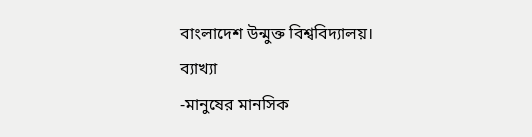বাংলাদেশ উন্মুক্ত বিশ্ববিদ্যালয়।
ব্যাখ্যা
-মানুষের মানসিক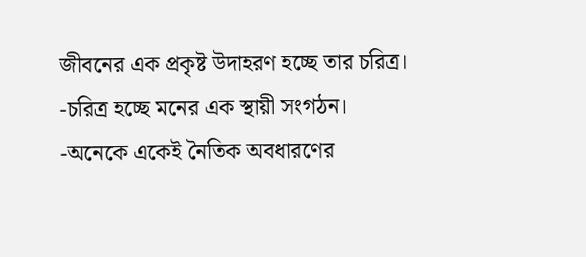জীবনের এক প্রকৃষ্ট উদাহরণ হচ্ছে তার চরিত্র।
-চরিত্র হচ্ছে মনের এক স্থায়ী সংগঠন।
-অনেকে একেই নৈতিক অবধারণের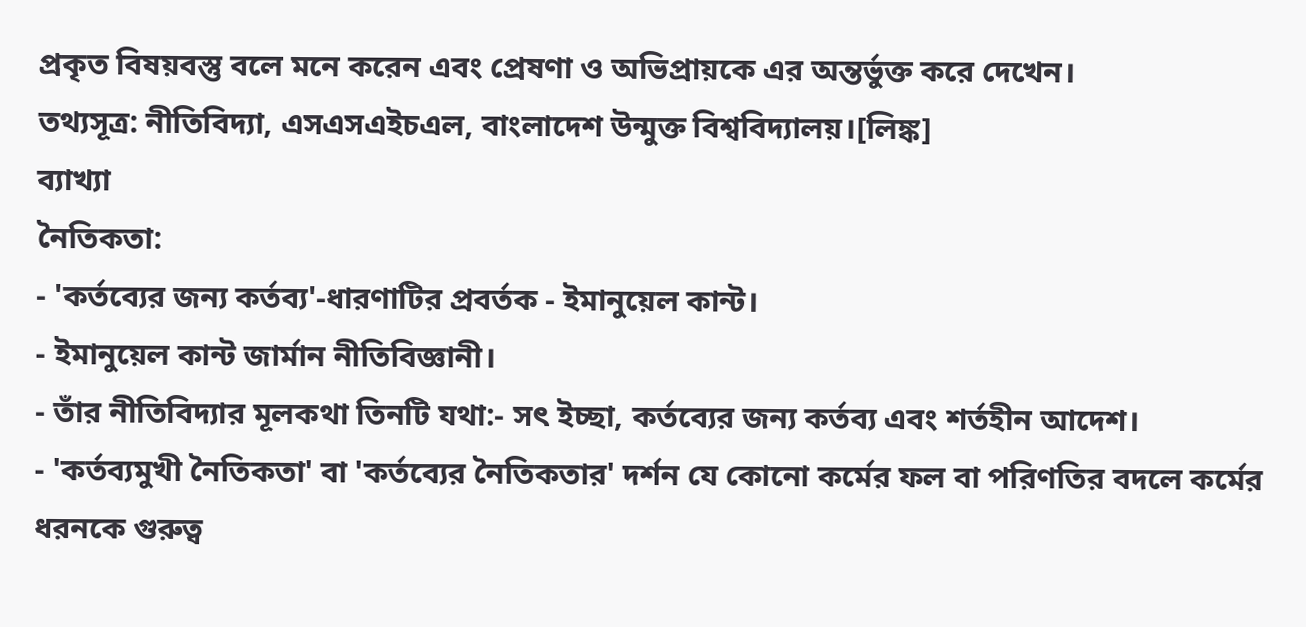প্রকৃত বিষয়বস্তু বলে মনে করেন এবং প্রেষণা ও অভিপ্রায়কে এর অন্তর্ভুক্ত করে দেখেন।
তথ্যসূত্র: নীতিবিদ্যা, এসএসএইচএল, বাংলাদেশ উন্মুক্ত বিশ্ববিদ্যালয়।[লিঙ্ক]
ব্যাখ্যা
নৈতিকতা:
- 'কর্তব্যের জন্য কর্তব্য'-ধারণাটির প্রবর্তক - ইমানুয়েল কান্ট।
- ইমানুয়েল কান্ট জার্মান নীতিবিজ্ঞানী।
- তাঁর নীতিবিদ্যার মূলকথা তিনটি যথা:- সৎ ইচ্ছা, কর্তব্যের জন্য কর্তব্য এবং শর্তহীন আদেশ।
- 'কর্তব্যমুখী নৈতিকতা' বা 'কর্তব্যের নৈতিকতার' দর্শন যে কোনো কর্মের ফল বা পরিণতির বদলে কর্মের ধরনকে গুরুত্ব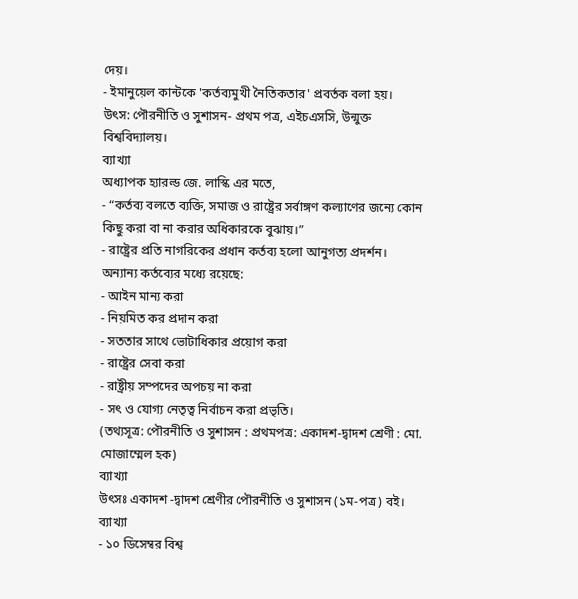দেয়।
- ইমানুয়েল কান্টকে 'কর্তব্যমুখী নৈতিকতার' প্রবর্তক বলা হয়।
উৎস: পৌরনীতি ও সুশাসন- প্রথম পত্র, এইচএসসি, উন্মুক্ত বিশ্ববিদ্যালয়।
ব্যাখ্যা
অধ্যাপক হ্যারল্ড জে. লাস্কি এর মতে,
- “কর্তব্য বলতে ব্যক্তি, সমাজ ও রাষ্ট্রের সর্বাঙ্গণ কল্যাণের জন্যে কোন কিছু করা বা না করার অধিকারকে বুঝায়।”
- রাষ্ট্রের প্রতি নাগরিকের প্রধান কর্তব্য হলো আনুগত্য প্রদর্শন।
অন্যান্য কর্তব্যের মধ্যে রয়েছে:
- আইন মান্য করা
- নিয়মিত কর প্রদান করা
- সততার সাথে ভোটাধিকার প্রয়োগ করা
- রাষ্ট্রের সেবা করা
- রাষ্ট্রীয় সম্পদের অপচয় না করা
- সৎ ও যোগ্য নেতৃত্ব নির্বাচন করা প্রভৃতি।
(তথ্যসূত্র: পৌরনীতি ও সুশাসন : প্রথমপত্র: একাদশ-দ্বাদশ শ্রেণী : মো. মোজাম্মেল হক)
ব্যাখ্যা
উৎসঃ একাদশ -দ্বাদশ শ্রেণীর পৌরনীতি ও সুশাসন (১ম-পত্র) বই।
ব্যাখ্যা
- ১০ ডিসেম্বর বিশ্ব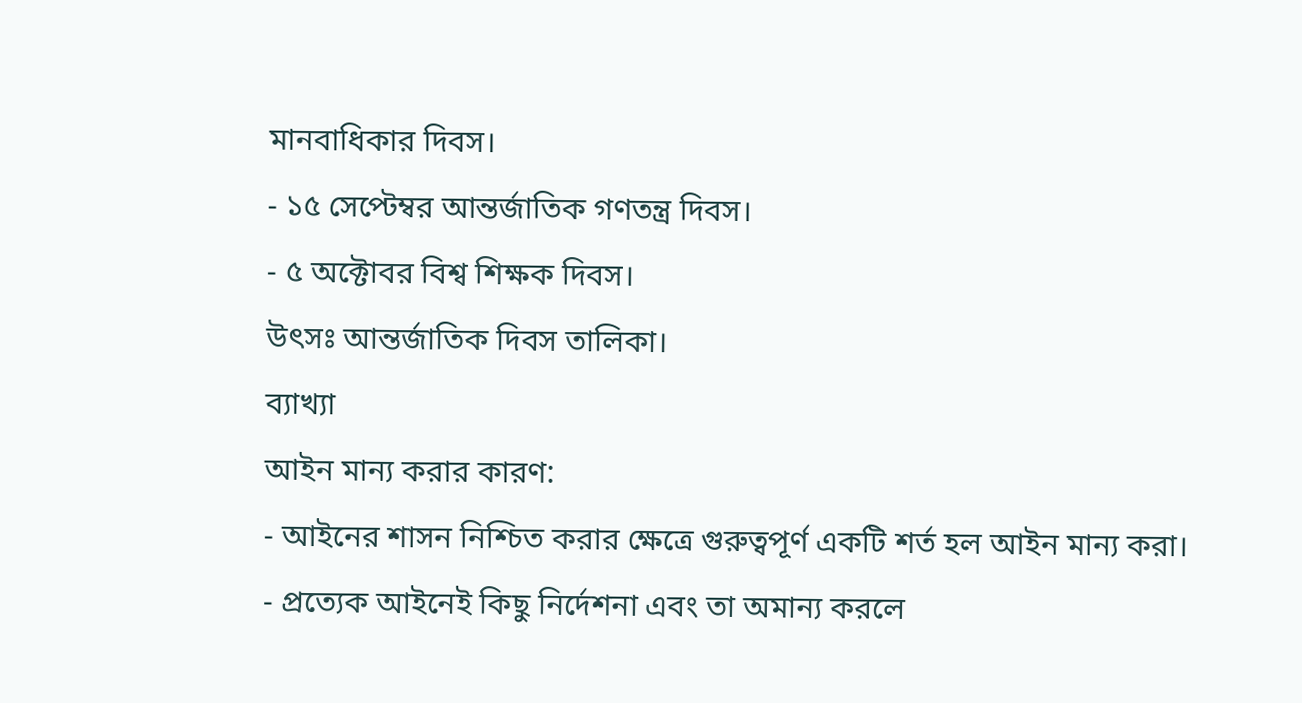মানবাধিকার দিবস।
- ১৫ সেপ্টেম্বর আন্তর্জাতিক গণতন্ত্র দিবস।
- ৫ অক্টোবর বিশ্ব শিক্ষক দিবস।
উৎসঃ আন্তর্জাতিক দিবস তালিকা।
ব্যাখ্যা
আইন মান্য করার কারণ:
- আইনের শাসন নিশ্চিত করার ক্ষেত্রে গুরুত্বপূর্ণ একটি শর্ত হল আইন মান্য করা।
- প্রত্যেক আইনেই কিছু নির্দেশনা এবং তা অমান্য করলে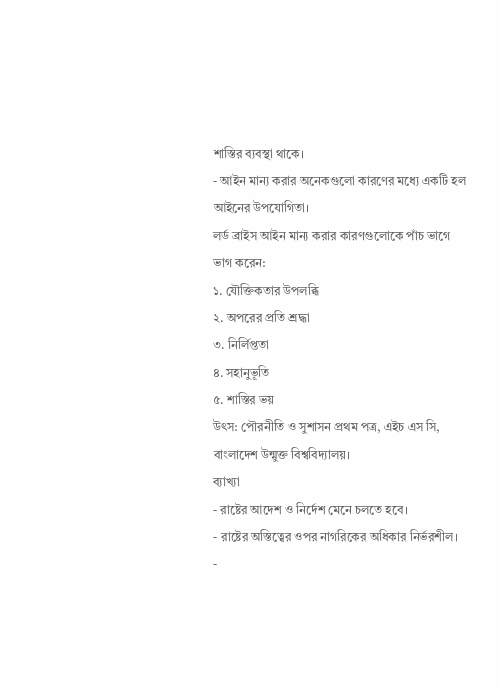শাস্তির ব্যবস্থা থাকে।
- আইন মান্য করার অনেকগুলো কারণের মধ্যে একটি হল আইনের উপযোগিতা।
লর্ড ব্রাইস আইন মান্য করার কারণগুলোকে পাঁচ ভাগে ভাগ করেন:
১. যৌক্তিকতার উপলব্ধি
২. অপরের প্রতি শ্রদ্ধা
৩. নির্লিপ্ততা
৪. সহানুভূতি
৫. শাস্তির ভয়
উৎস: পৌরনীতি ও সুশাসন প্রথম পত্র, এইচ এস সি, বাংলাদেশ উন্মুক্ত বিশ্ববিদ্যালয়।
ব্যাখ্যা
- রাষ্টের আদেশ ও নির্দেশ মেনে চলতে হবে।
- রাষ্টের অস্তিত্বের ওপর নাগরিকের অধিকার নির্ভরশীল।
-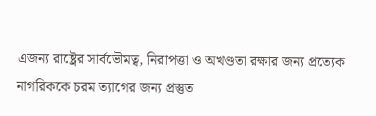এজন্য রাষ্ট্রের সার্বভৌমত্ব, নিরাপত্তা ও অখণ্ডতা রক্ষার জন্য প্রত্যেক নাগরিককে চরম ত্যাগের জন্য প্রস্তুত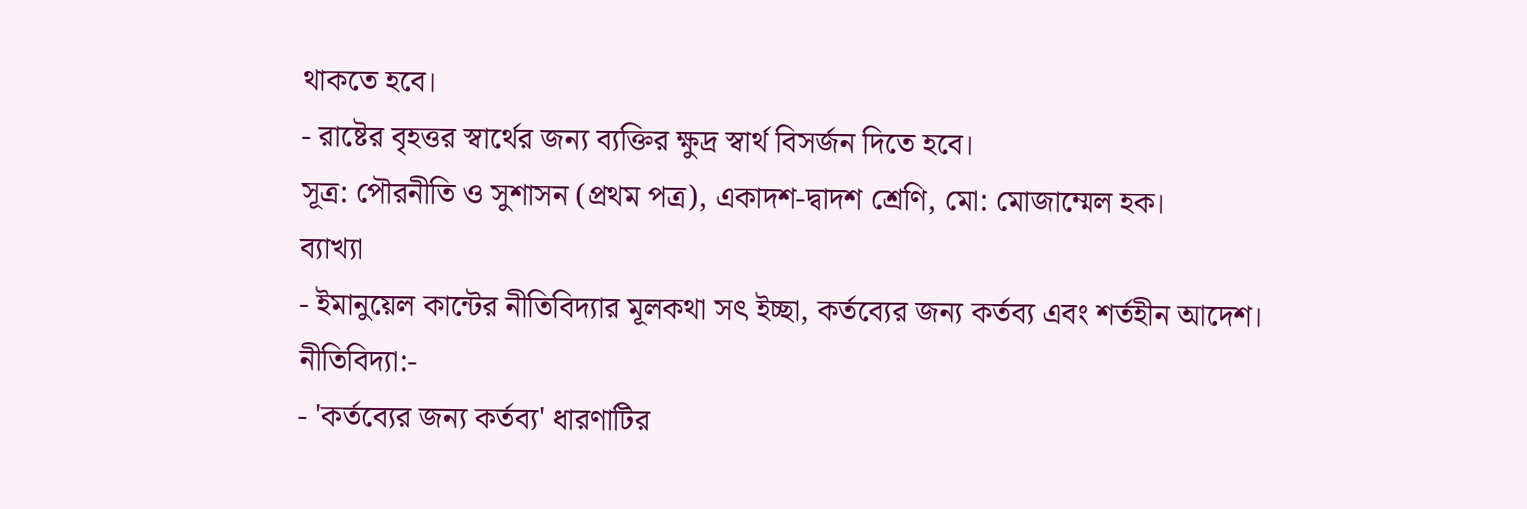থাকতে হবে।
- রাষ্টের বৃহত্তর স্বার্থের জন্য ব্যক্তির ক্ষুদ্র স্বার্থ বিসর্জন দিতে হবে।
সূত্র: পৌরনীতি ও সুশাসন (প্রথম পত্র), একাদশ-দ্বাদশ শ্রেণি, মো: মোজাম্মেল হক।
ব্যাখ্যা
- ইমানুয়েল কান্টের নীতিবিদ্যার মূলকথা সৎ ইচ্ছা, কর্তব্যের জন্য কর্তব্য এবং শর্তহীন আদেশ।
নীতিবিদ্যা:-
- 'কর্তব্যের জন্য কর্তব্য' ধারণাটির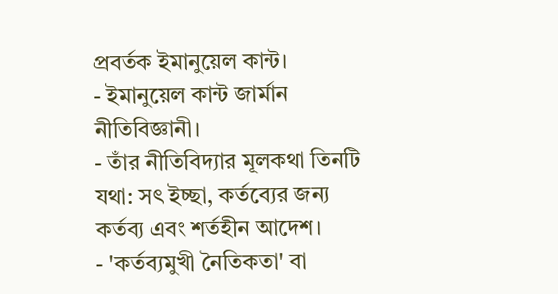প্রবর্তক ইমানুয়েল কান্ট।
- ইমানুয়েল কান্ট জার্মান নীতিবিজ্ঞানী।
- তাঁর নীতিবিদ্যার মূলকথা তিনটি যথা: সৎ ইচ্ছা, কর্তব্যের জন্য কর্তব্য এবং শর্তহীন আদেশ।
- 'কর্তব্যমুখী নৈতিকতা' বা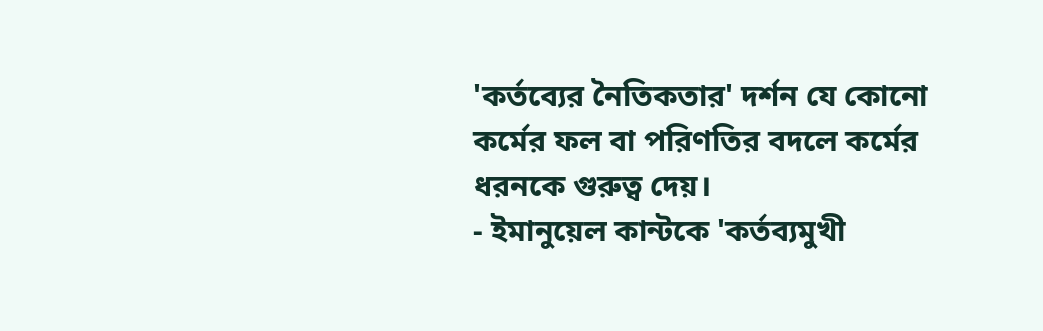'কর্তব্যের নৈতিকতার' দর্শন যে কোনো কর্মের ফল বা পরিণতির বদলে কর্মের ধরনকে গুরুত্ব দেয়।
- ইমানুয়েল কান্টকে 'কর্তব্যমুখী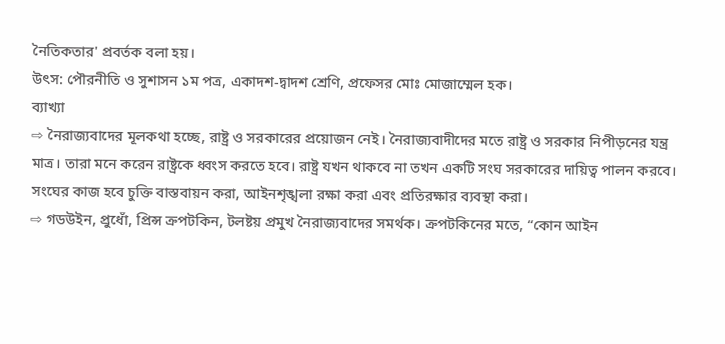নৈতিকতার' প্রবর্তক বলা হয়।
উৎস: পৌরনীতি ও সুশাসন ১ম পত্র, একাদশ-দ্বাদশ শ্রেণি, প্রফেসর মোঃ মোজাম্মেল হক।
ব্যাখ্যা
⇨ নৈরাজ্যবাদের মূলকথা হচ্ছে, রাষ্ট্র ও সরকারের প্রয়োজন নেই। নৈরাজ্যবাদীদের মতে রাষ্ট্র ও সরকার নিপীড়নের যন্ত্র মাত্র। তারা মনে করেন রাষ্ট্রকে ধ্বংস করতে হবে। রাষ্ট্র যখন থাকবে না তখন একটি সংঘ সরকারের দায়িত্ব পালন করবে। সংঘের কাজ হবে চুক্তি বাস্তবায়ন করা, আইনশৃঙ্খলা রক্ষা করা এবং প্রতিরক্ষার ব্যবস্থা করা।
⇨ গডউইন, প্রুধোঁ, প্রিন্স ক্রপটকিন, টলষ্টয় প্রমুখ নৈরাজ্যবাদের সমর্থক। ক্রপটকিনের মতে, “কোন আইন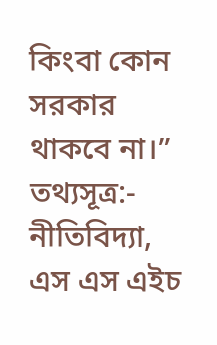কিংবা কোন সরকার থাকবে না।”
তথ্যসূত্র:- নীতিবিদ্যা, এস এস এইচ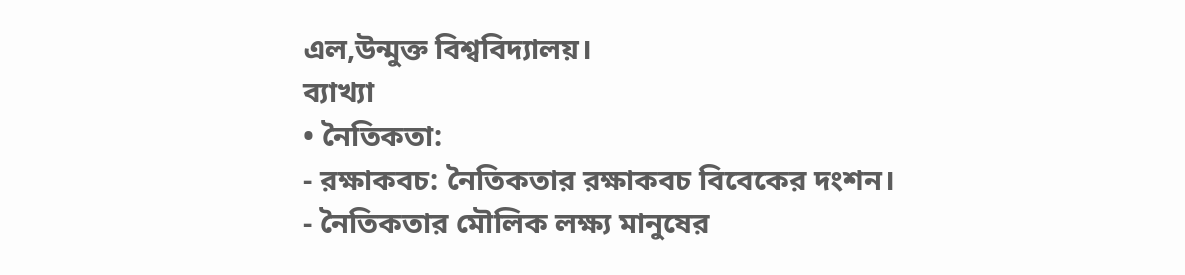এল,উন্মুক্ত বিশ্ববিদ্যালয়।
ব্যাখ্যা
• নৈতিকতা:
- রক্ষাকবচ: নৈতিকতার রক্ষাকবচ বিবেকের দংশন।
- নৈতিকতার মৌলিক লক্ষ্য মানুষের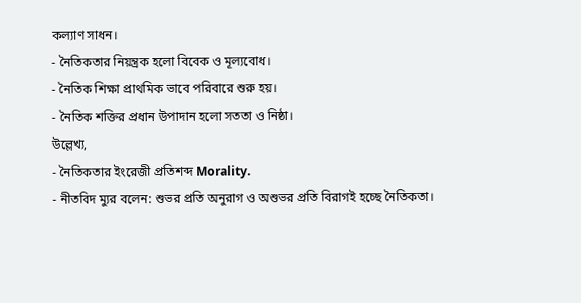কল্যাণ সাধন।
- নৈতিকতার নিয়ন্ত্রক হলো বিবেক ও মূল্যবোধ।
- নৈতিক শিক্ষা প্রাথমিক ভাবে পরিবারে শুরু হয়।
- নৈতিক শক্তির প্রধান উপাদান হলো সততা ও নিষ্ঠা।
উল্লেখ্য,
- নৈতিকতার ইংরেজী প্রতিশব্দ Morality.
- নীতবিদ ম্যুর বলেন: শুভর প্রতি অনুরাগ ও অশুভর প্রতি বিরাগই হচ্ছে নৈতিকতা।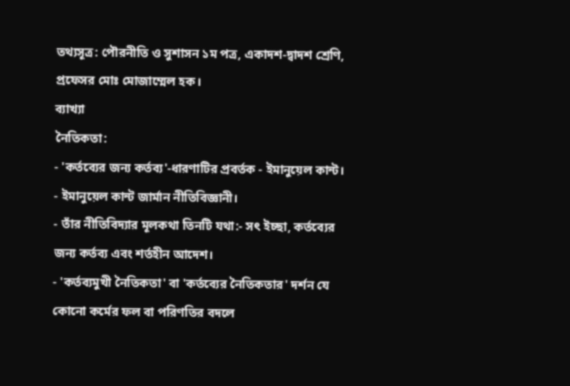তথ্যসূত্র: পৌরনীতি ও সুশাসন ১ম পত্র, একাদশ-দ্বাদশ শ্রেণি, প্রফেসর মোঃ মোজাম্মেল হক।
ব্যাখ্যা
নৈতিকতা:
- 'কর্তব্যের জন্য কর্তব্য'-ধারণাটির প্রবর্তক - ইমানুয়েল কান্ট।
- ইমানুয়েল কান্ট জার্মান নীতিবিজ্ঞানী।
- তাঁর নীতিবিদ্যার মূলকথা তিনটি যথা:- সৎ ইচ্ছা, কর্তব্যের জন্য কর্তব্য এবং শর্তহীন আদেশ।
- 'কর্তব্যমুখী নৈতিকতা' বা 'কর্তব্যের নৈতিকতার' দর্শন যে কোনো কর্মের ফল বা পরিণতির বদলে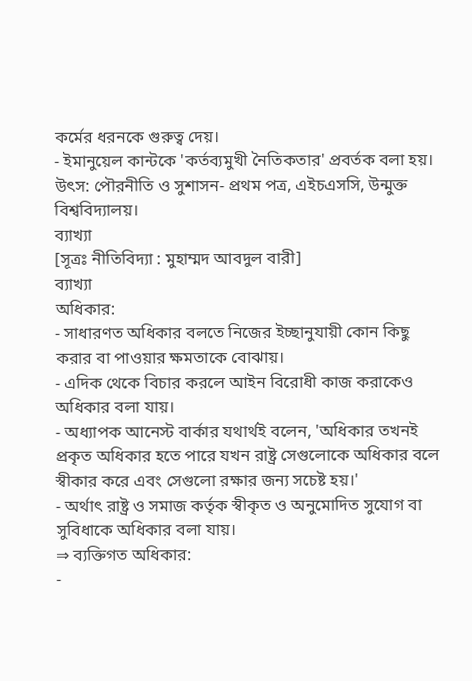কর্মের ধরনকে গুরুত্ব দেয়।
- ইমানুয়েল কান্টকে 'কর্তব্যমুখী নৈতিকতার' প্রবর্তক বলা হয়।
উৎস: পৌরনীতি ও সুশাসন- প্রথম পত্র, এইচএসসি, উন্মুক্ত বিশ্ববিদ্যালয়।
ব্যাখ্যা
[সূত্রঃ নীতিবিদ্যা : মুহাম্মদ আবদুল বারী]
ব্যাখ্যা
অধিকার:
- সাধারণত অধিকার বলতে নিজের ইচ্ছানুযায়ী কোন কিছু করার বা পাওয়ার ক্ষমতাকে বোঝায়।
- এদিক থেকে বিচার করলে আইন বিরোধী কাজ করাকেও অধিকার বলা যায়।
- অধ্যাপক আনেস্ট বার্কার যথার্থই বলেন, 'অধিকার তখনই প্রকৃত অধিকার হতে পারে যখন রাষ্ট্র সেগুলোকে অধিকার বলে স্বীকার করে এবং সেগুলো রক্ষার জন্য সচেষ্ট হয়।'
- অর্থাৎ রাষ্ট্র ও সমাজ কর্তৃক স্বীকৃত ও অনুমোদিত সুযোগ বা সুবিধাকে অধিকার বলা যায়।
⇒ ব্যক্তিগত অধিকার:
-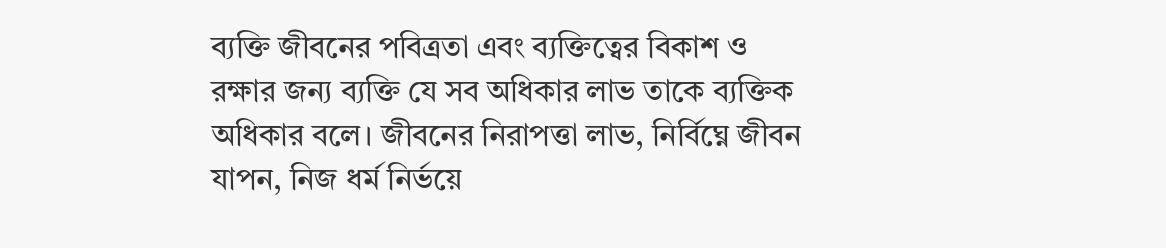ব্যক্তি জীবনের পবিত্রতা এবং ব্যক্তিত্বের বিকাশ ও রক্ষার জন্য ব্যক্তি যে সব অধিকার লাভ তাকে ব্যক্তিক অধিকার বলে। জীবনের নিরাপত্তা লাভ, নির্বিঘ্নে জীবন যাপন, নিজ ধর্ম নির্ভয়ে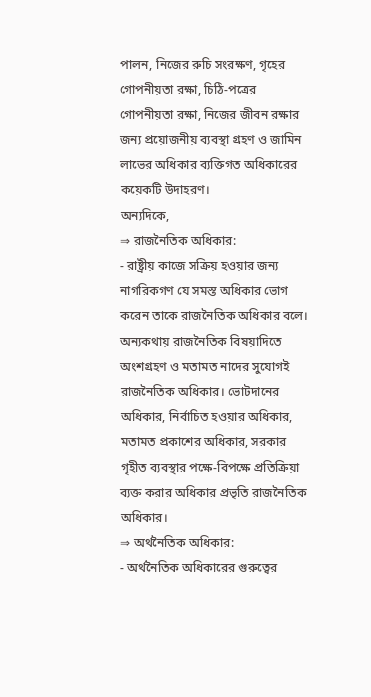পালন, নিজের রুচি সংরক্ষণ, গৃহের গোপনীয়তা রক্ষা, চিঠি-পত্রের গোপনীয়তা রক্ষা, নিজের জীবন রক্ষার জন্য প্রয়োজনীয় ব্যবস্থা গ্রহণ ও জামিন লাভের অধিকার ব্যক্তিগত অধিকারের কয়েকটি উদাহরণ।
অন্যদিকে,
⇒ রাজনৈতিক অধিকার:
- রাষ্ট্রীয় কাজে সক্রিয় হওয়ার জন্য নাগরিকগণ যে সমস্ত অধিকার ভোগ করেন তাকে রাজনৈতিক অধিকার বলে। অন্যকথায় রাজনৈতিক বিষয়াদিতে অংশগ্রহণ ও মতামত নাদের সুযোগই রাজনৈতিক অধিকার। ভোটদানের অধিকার, নির্বাচিত হওয়ার অধিকার, মতামত প্রকাশের অধিকার, সরকার গৃহীত ব্যবস্থার পক্ষে-বিপক্ষে প্রতিক্রিয়া ব্যক্ত করার অধিকার প্রভৃতি রাজনৈতিক অধিকার।
⇒ অর্থনৈতিক অধিকার:
- অর্থনৈতিক অধিকারের গুরুত্বের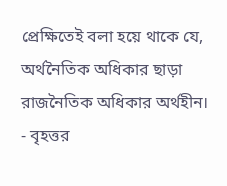প্রেক্ষিতেই বলা হয়ে থাকে যে, অর্থনৈতিক অধিকার ছাড়া রাজনৈতিক অধিকার অর্থহীন।
- বৃহত্তর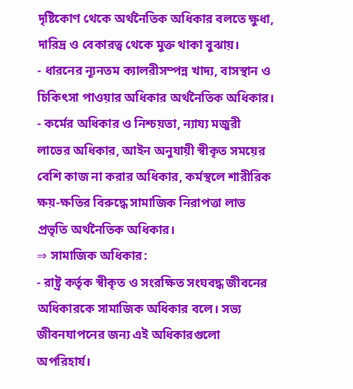দৃষ্টিকোণ থেকে অর্থনৈতিক অধিকার বলতে ক্ষুধা, দারিদ্র ও বেকারত্ব থেকে মুক্ত থাকা বুঝায়।
- ধারনের ন্যূনতম ক্যালরীসম্পন্ন খাদ্য, বাসস্থান ও চিকিৎসা পাওয়ার অধিকার অর্থনৈতিক অধিকার।
- কর্মের অধিকার ও নিশ্চয়তা, ন্যায্য মজুরী লাভের অধিকার, আইন অনুযায়ী স্বীকৃত সময়ের বেশি কাজ না করার অধিকার, কর্মস্থলে শারীরিক ক্ষয়-ক্ষতির বিরুদ্ধে সামাজিক নিরাপত্তা লাভ প্রভৃতি অর্থনৈতিক অধিকার।
⇒ সামাজিক অধিকার:
- রাষ্ট্র কর্তৃক স্বীকৃত ও সংরক্ষিত সংঘবদ্ধ জীবনের অধিকারকে সামাজিক অধিকার বলে। সভ্য জীবনযাপনের জন্য এই অধিকারগুলো অপরিহার্য।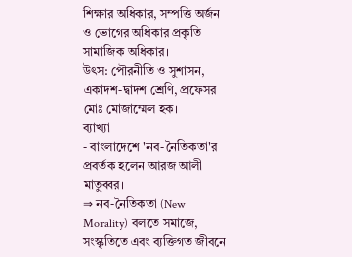শিক্ষার অধিকার, সম্পত্তি অর্জন ও ভোগের অধিকার প্রকৃতি সামাজিক অধিকার।
উৎস: পৌরনীতি ও সুশাসন, একাদশ-দ্বাদশ শ্রেণি, প্রফেসর মোঃ মোজাম্মেল হক।
ব্যাখ্যা
- বাংলাদেশে 'নব-নৈতিকতা'র প্রবর্তক হলেন আরজ আলী মাতুব্বর।
⇒ নব-নৈতিকতা (New Morality) বলতে সমাজে, সংস্কৃতিতে এবং ব্যক্তিগত জীবনে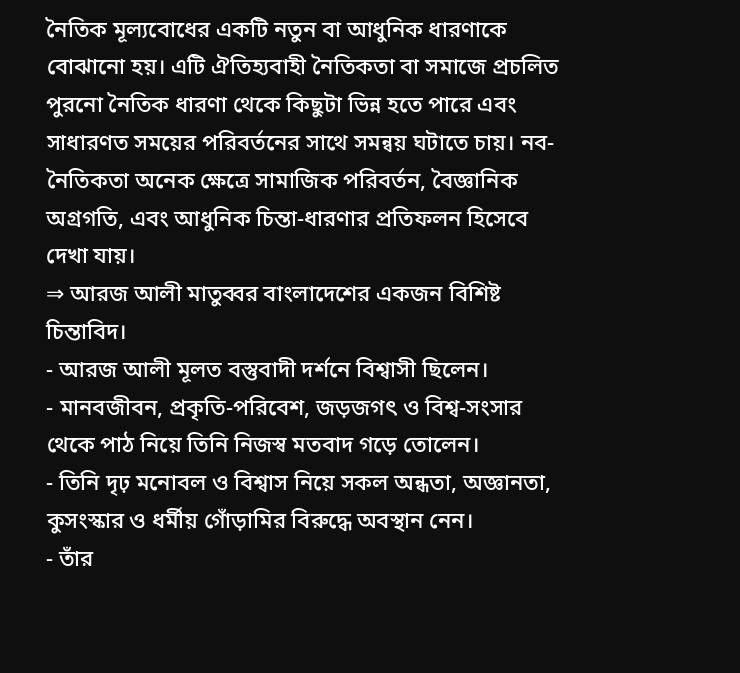নৈতিক মূল্যবোধের একটি নতুন বা আধুনিক ধারণাকে বোঝানো হয়। এটি ঐতিহ্যবাহী নৈতিকতা বা সমাজে প্রচলিত পুরনো নৈতিক ধারণা থেকে কিছুটা ভিন্ন হতে পারে এবং সাধারণত সময়ের পরিবর্তনের সাথে সমন্বয় ঘটাতে চায়। নব-নৈতিকতা অনেক ক্ষেত্রে সামাজিক পরিবর্তন, বৈজ্ঞানিক অগ্রগতি, এবং আধুনিক চিন্তা-ধারণার প্রতিফলন হিসেবে দেখা যায়।
⇒ আরজ আলী মাতুব্বর বাংলাদেশের একজন বিশিষ্ট চিন্তাবিদ।
- আরজ আলী মূলত বস্তুবাদী দর্শনে বিশ্বাসী ছিলেন।
- মানবজীবন, প্রকৃতি-পরিবেশ, জড়জগৎ ও বিশ্ব-সংসার থেকে পাঠ নিয়ে তিনি নিজস্ব মতবাদ গড়ে তোলেন।
- তিনি দৃঢ় মনোবল ও বিশ্বাস নিয়ে সকল অন্ধতা, অজ্ঞানতা, কুসংস্কার ও ধর্মীয় গোঁড়ামির বিরুদ্ধে অবস্থান নেন।
- তাঁর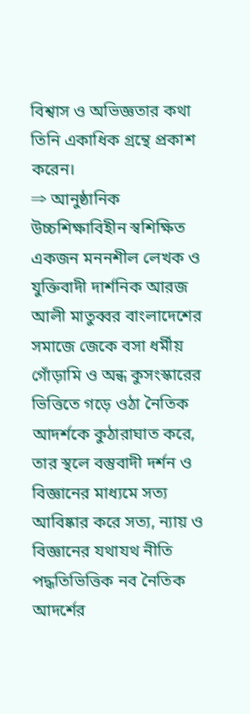বিশ্বাস ও অভিজ্ঞতার কথা তিনি একাধিক গ্রন্থে প্রকাশ করেন।
⇒ আনুষ্ঠানিক উচ্চশিক্ষাবিহীন স্বশিক্ষিত একজন মননশীল লেখক ও যুক্তিবাদী দার্শনিক আরজ আলী মাতুব্বর বাংলাদেশের সমাজে জেকে বসা ধর্মীয় গোঁড়ামি ও অন্ধ কুসংস্কারের ভিত্তিতে গড়ে ওঠা নৈতিক আদর্শকে কুঠারাঘাত করে, তার স্থলে বস্তুবাদী দর্শন ও বিজ্ঞানের মাধ্যমে সত্য আবিষ্কার করে সত্য, ন্যায় ও বিজ্ঞানের যথাযথ নীতি পদ্ধতিভিত্তিক নব নৈতিক আদর্শের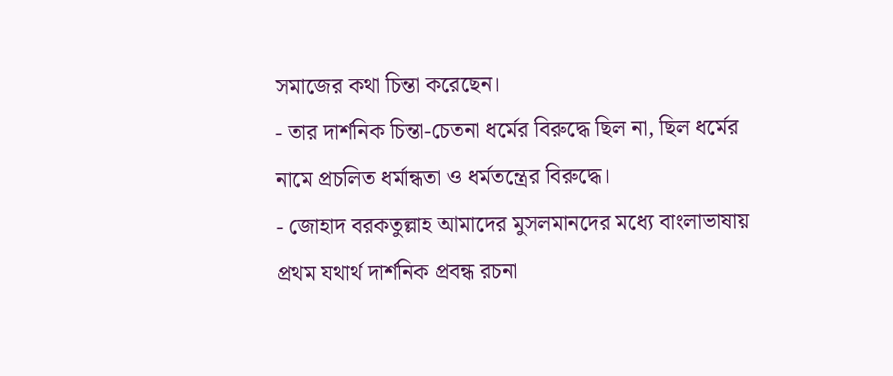সমাজের কথা চিন্তা করেছেন।
- তার দার্শনিক চিন্তা-চেতনা ধর্মের বিরুদ্ধে ছিল না, ছিল ধর্মের নামে প্রচলিত ধর্মান্ধতা ও ধর্মতন্ত্রের বিরুদ্ধে।
- জোহাদ বরকতুল্লাহ আমাদের মুসলমানদের মধ্যে বাংলাভাষায় প্রথম যথার্থ দার্শনিক প্রবন্ধ রচনা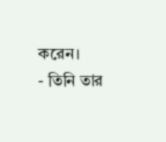করেন।
- তিনি তার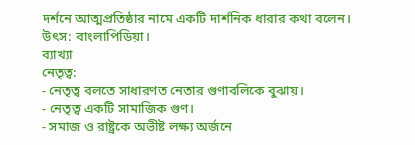দর্শনে আত্মপ্রতিষ্ঠার নামে একটি দার্শনিক ধারার কথা বলেন।
উৎস: বাংলাপিডিয়া।
ব্যাখ্যা
নেতৃত্ব:
- নেতৃত্ব বলতে সাধারণত নেতার গুণাবলিকে বুঝায়।
- নেতৃত্ব একটি সামাজিক গুণ।
- সমাজ ও রাষ্ট্রকে অভীষ্ট লক্ষ্য অর্জনে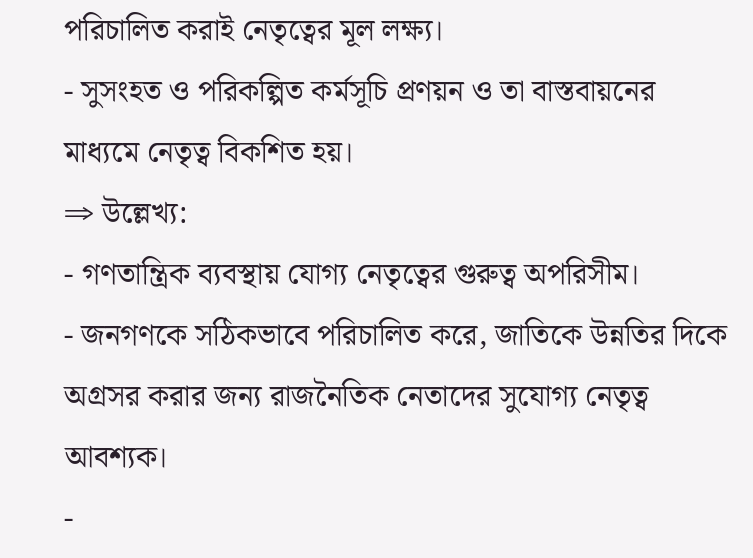পরিচালিত করাই নেতৃত্বের মূল লক্ষ্য।
- সুসংহত ও পরিকল্পিত কর্মসূচি প্রণয়ন ও তা বাস্তবায়নের মাধ্যমে নেতৃত্ব বিকশিত হয়।
⇒ উল্লেখ্য:
- গণতান্ত্রিক ব্যবস্থায় যোগ্য নেতৃত্বের গুরুত্ব অপরিসীম।
- জনগণকে সঠিকভাবে পরিচালিত করে, জাতিকে উন্নতির দিকে অগ্রসর করার জন্য রাজনৈতিক নেতাদের সুযোগ্য নেতৃত্ব আবশ্যক।
-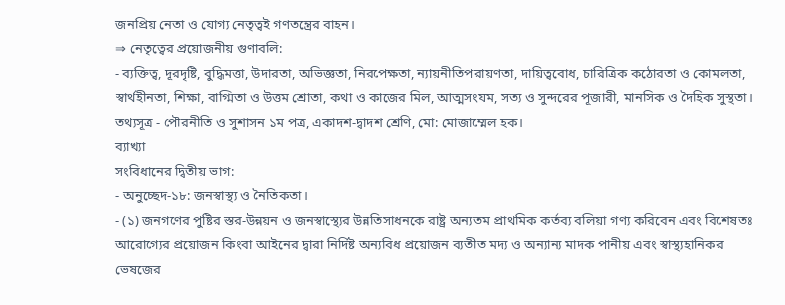জনপ্রিয় নেতা ও যোগ্য নেতৃত্বই গণতন্ত্রের বাহন।
⇒ নেতৃত্বের প্রয়োজনীয় গুণাবলি:
- ব্যক্তিত্ব, দূরদৃষ্টি, বুদ্ধিমত্তা, উদারতা, অভিজ্ঞতা, নিরপেক্ষতা, ন্যায়নীতিপরায়ণতা, দায়িত্ববোধ, চারিত্রিক কঠোরতা ও কোমলতা, স্বার্থহীনতা, শিক্ষা, বাগ্মিতা ও উত্তম শ্রোতা, কথা ও কাজের মিল, আত্মসংযম, সত্য ও সুন্দরের পূজারী, মানসিক ও দৈহিক সুস্থতা।
তথ্যসূত্র - পৌরনীতি ও সুশাসন ১ম পত্র, একাদশ-দ্বাদশ শ্রেণি, মো: মোজাম্মেল হক।
ব্যাখ্যা
সংবিধানের দ্বিতীয় ভাগ:
- অনুচ্ছেদ-১৮: জনস্বাস্থ্য ও নৈতিকতা।
- (১) জনগণের পুষ্টির স্তর-উন্নয়ন ও জনস্বাস্থ্যের উন্নতিসাধনকে রাষ্ট্র অন্যতম প্রাথমিক কর্তব্য বলিয়া গণ্য করিবেন এবং বিশেষতঃ আরোগ্যের প্রয়োজন কিংবা আইনের দ্বারা নির্দিষ্ট অন্যবিধ প্রয়োজন ব্যতীত মদ্য ও অন্যান্য মাদক পানীয় এবং স্বাস্থ্যহানিকর ভেষজের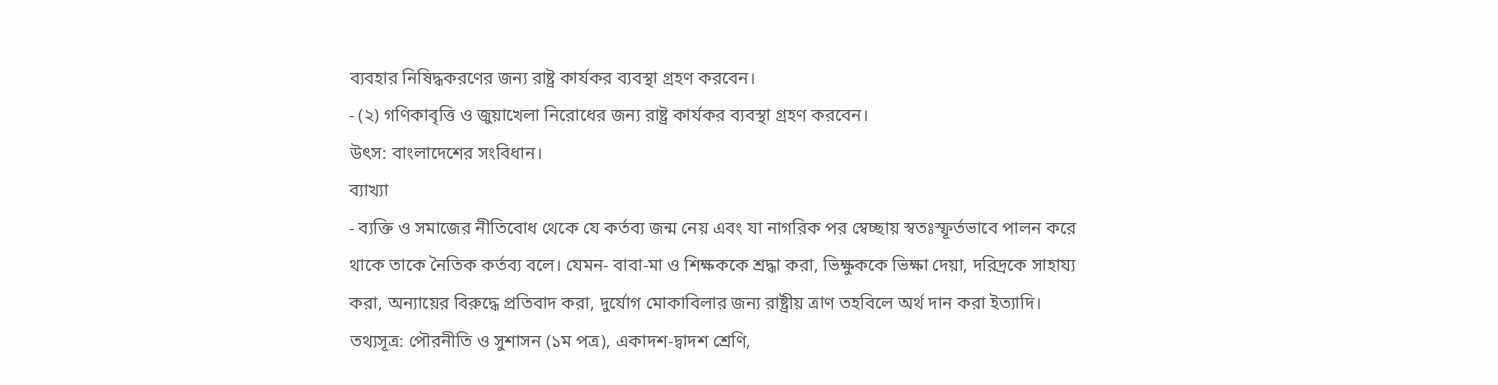ব্যবহার নিষিদ্ধকরণের জন্য রাষ্ট্র কার্যকর ব্যবস্থা গ্রহণ করবেন।
- (২) গণিকাবৃত্তি ও জুয়াখেলা নিরোধের জন্য রাষ্ট্র কার্যকর ব্যবস্থা গ্রহণ করবেন।
উৎস: বাংলাদেশের সংবিধান।
ব্যাখ্যা
- ব্যক্তি ও সমাজের নীতিবোধ থেকে যে কর্তব্য জন্ম নেয় এবং যা নাগরিক পর স্বেচ্ছায় স্বতঃস্ফূর্তভাবে পালন করে থাকে তাকে নৈতিক কর্তব্য বলে। যেমন- বাবা-মা ও শিক্ষককে শ্রদ্ধা করা, ভিক্ষুককে ভিক্ষা দেয়া, দরিদ্রকে সাহায্য করা, অন্যায়ের বিরুদ্ধে প্রতিবাদ করা, দুর্যোগ মোকাবিলার জন্য রাষ্ট্রীয় ত্রাণ তহবিলে অর্থ দান করা ইত্যাদি।
তথ্যসূত্র: পৌরনীতি ও সুশাসন (১ম পত্র), একাদশ-দ্বাদশ শ্রেণি,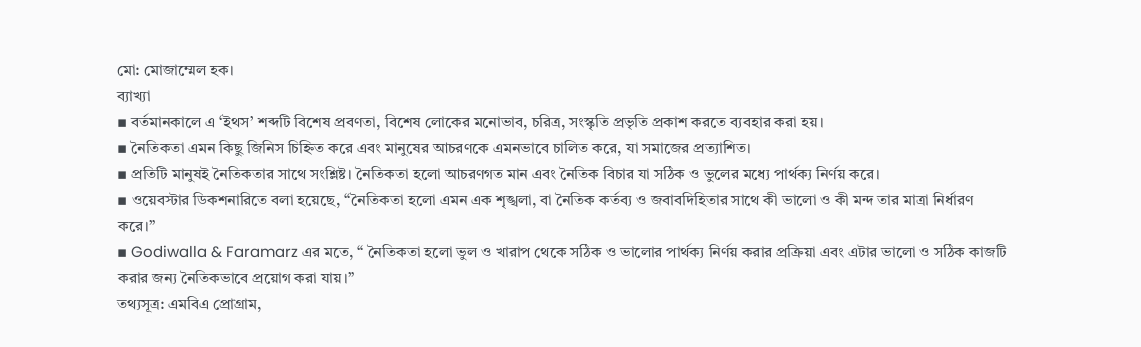মো: মোজাম্মেল হক।
ব্যাখ্যা
▪ বর্তমানকালে এ ‘ইথস’ শব্দটি বিশেষ প্রবণতা, বিশেষ লোকের মনোভাব, চরিত্র, সংস্কৃতি প্রভৃতি প্রকাশ করতে ব্যবহার করা হয়।
▪ নৈতিকতা এমন কিছু জিনিস চিহ্নিত করে এবং মানুষের আচরণকে এমনভাবে চালিত করে, যা সমাজের প্রত্যাশিত।
▪ প্রতিটি মানুষই নৈতিকতার সাথে সংশ্লিষ্ট। নৈতিকতা হলো আচরণগত মান এবং নৈতিক বিচার যা সঠিক ও ভুলের মধ্যে পার্থক্য নির্ণয় করে।
▪ ওয়েবস্টার ডিকশনারিতে বলা হয়েছে, “নৈতিকতা হলো এমন এক শৃঙ্খলা, বা নৈতিক কর্তব্য ও জবাবদিহিতার সাথে কী ভালো ও কী মন্দ তার মাত্রা নির্ধারণ করে।”
▪ Godiwalla & Faramarz এর মতে, “ নৈতিকতা হলো ভুল ও খারাপ থেকে সঠিক ও ভালোর পার্থক্য নির্ণয় করার প্রক্রিয়া এবং এটার ভালো ও সঠিক কাজটি করার জন্য নৈতিকভাবে প্রয়োগ করা যায়।”
তথ্যসূত্র: এমবিএ প্রোগ্রাম,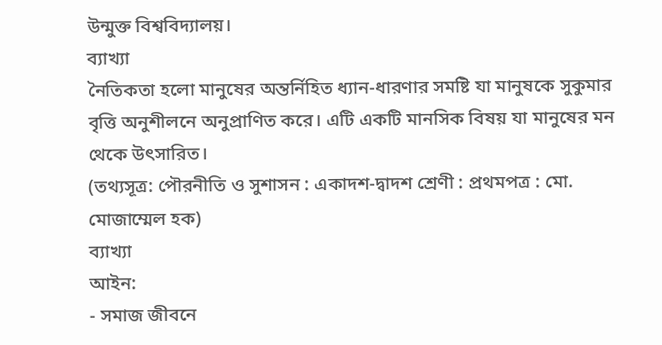উন্মুক্ত বিশ্ববিদ্যালয়।
ব্যাখ্যা
নৈতিকতা হলো মানুষের অন্তর্নিহিত ধ্যান-ধারণার সমষ্টি যা মানুষকে সুকুমার বৃত্তি অনুশীলনে অনুপ্রাণিত করে। এটি একটি মানসিক বিষয় যা মানুষের মন থেকে উৎসারিত।
(তথ্যসূত্র: পৌরনীতি ও সুশাসন : একাদশ-দ্বাদশ শ্রেণী : প্রথমপত্র : মো. মোজাম্মেল হক)
ব্যাখ্যা
আইন:
- সমাজ জীবনে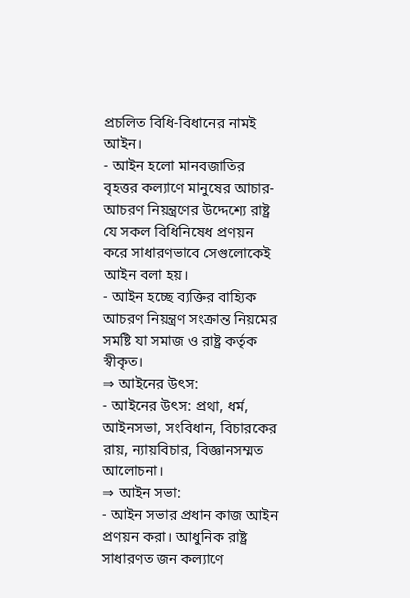প্রচলিত বিধি-বিধানের নামই আইন।
- আইন হলো মানবজাতির বৃহত্তর কল্যাণে মানুষের আচার-আচরণ নিয়ন্ত্রণের উদ্দেশ্যে রাষ্ট্র যে সকল বিধিনিষেধ প্রণয়ন করে সাধারণভাবে সেগুলোকেই আইন বলা হয়।
- আইন হচ্ছে ব্যক্তির বাহ্যিক আচরণ নিয়ন্ত্রণ সংক্রান্ত নিয়মের সমষ্টি যা সমাজ ও রাষ্ট্র কর্তৃক স্বীকৃত।
⇒ আইনের উৎস:
- আইনের উৎস: প্রথা, ধর্ম, আইনসভা, সংবিধান, বিচারকের রায়, ন্যায়বিচার, বিজ্ঞানসম্মত আলোচনা।
⇒ আইন সভা:
- আইন সভার প্রধান কাজ আইন প্রণয়ন করা। আধুনিক রাষ্ট্র সাধারণত জন কল্যাণে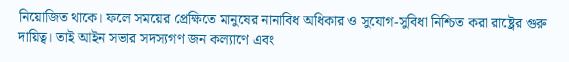নিয়োজিত থাকে। ফলে সময়ের প্রেক্ষিতে মানুষের নানাবিধ অধিকার ও সুযোগ-সুবিধা নিশ্চিত করা রাষ্ট্রের গুরু দায়িত্ব। তাই আইন সভার সদস্যগণ জন কল্যাণে এবং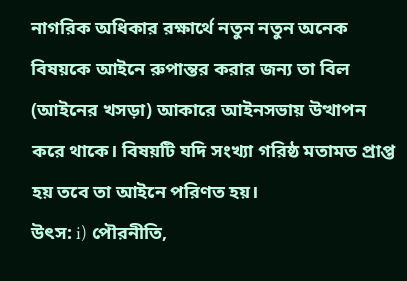নাগরিক অধিকার রক্ষার্থে নতুন নতুন অনেক বিষয়কে আইনে রুপান্তর করার জন্য তা বিল (আইনের খসড়া) আকারে আইনসভায় উত্থাপন করে থাকে। বিষয়টি যদি সংখ্যা গরিষ্ঠ মতামত প্রাপ্ত হয় তবে তা আইনে পরিণত হয়।
উৎস: i) পৌরনীতি,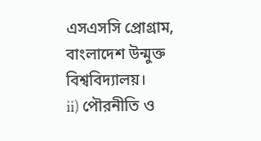এসএসসি প্রোগ্রাম, বাংলাদেশ উন্মুক্ত বিশ্ববিদ্যালয়।
ii) পৌরনীতি ও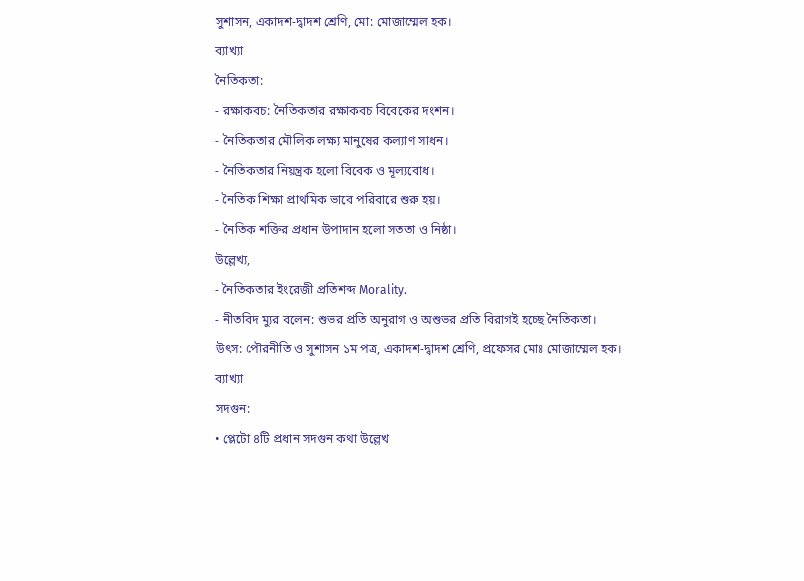সুশাসন, একাদশ-দ্বাদশ শ্রেণি, মো: মোজাম্মেল হক।
ব্যাখ্যা
নৈতিকতা:
- রক্ষাকবচ: নৈতিকতার রক্ষাকবচ বিবেকের দংশন।
- নৈতিকতার মৌলিক লক্ষ্য মানুষের কল্যাণ সাধন।
- নৈতিকতার নিয়ন্ত্রক হলো বিবেক ও মূল্যবোধ।
- নৈতিক শিক্ষা প্রাথমিক ভাবে পরিবারে শুরু হয়।
- নৈতিক শক্তির প্রধান উপাদান হলো সততা ও নিষ্ঠা।
উল্লেখ্য,
- নৈতিকতার ইংরেজী প্রতিশব্দ Morality.
- নীতবিদ ম্যুর বলেন: শুভর প্রতি অনুরাগ ও অশুভর প্রতি বিরাগই হচ্ছে নৈতিকতা।
উৎস: পৌরনীতি ও সুশাসন ১ম পত্র, একাদশ-দ্বাদশ শ্রেণি, প্রফেসর মোঃ মোজাম্মেল হক।
ব্যাখ্যা
সদগুন:
• প্লেটো ৪টি প্রধান সদগুন কথা উল্লেখ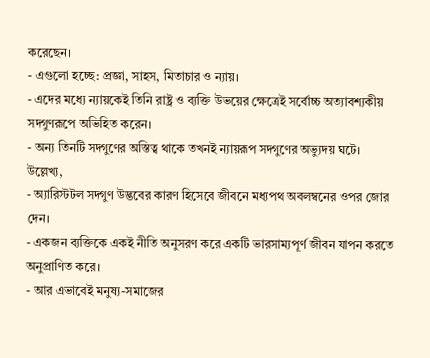করেছেন।
- এগুলো হচ্ছে: প্রজ্ঞা, সাহস, মিতাচার ও ন্যায়।
- এদের মধ্যে ন্যায়কেই তিনি রাষ্ট্র ও ব্যক্তি উভয়ের ক্ষেত্রেই সর্বোচ্চ অত্যাবশ্যকীয় সদ্গুণরূপে অভিহিত করেন।
- অন্য তিনটি সদ্গুণের অস্তিত্ব থাকে তখনই ন্যায়রূপ সদ্গুণের অভ্যুদয় ঘটে।
উল্লেখ্য,
- অ্যারিস্টটল সদ্গুণ উদ্ভবের কারণ হিসেবে জীবনে মধ্যপথ অবলম্বনের ওপর জোর দেন।
- একজন ব্যক্তিকে একই নীতি অনুসরণ করে একটি ভারসাম্যপূর্ণ জীবন যাপন করতে অনুপ্রাণিত করে।
- আর এভাবেই মনুষ্য-সমাজের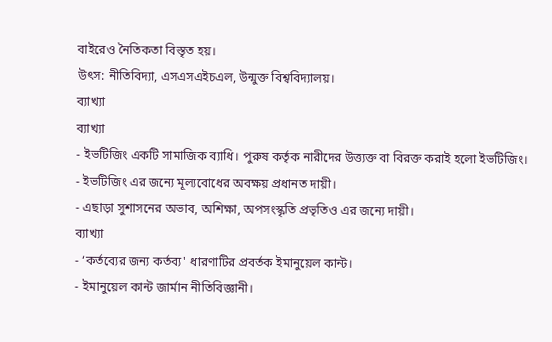বাইরেও নৈতিকতা বিস্তৃত হয়।
উৎস: নীতিবিদ্যা, এসএসএইচএল, উন্মুক্ত বিশ্ববিদ্যালয়।
ব্যাখ্যা
ব্যাখ্যা
- ইভটিজিং একটি সামাজিক ব্যাধি। পুরুষ কর্তৃক নারীদের উত্ত্যক্ত বা বিরক্ত করাই হলো ইভটিজিং।
- ইভটিজিং এর জন্যে মূল্যবোধের অবক্ষয় প্রধানত দায়ী।
- এছাড়া সুশাসনের অভাব, অশিক্ষা, অপসংস্কৃতি প্রভৃতিও এর জন্যে দায়ী।
ব্যাখ্যা
- ‘কর্তব্যের জন্য কর্তব্য' ধারণাটির প্রবর্তক ইমানুয়েল কান্ট।
- ইমানুয়েল কান্ট জার্মান নীতিবিজ্ঞানী।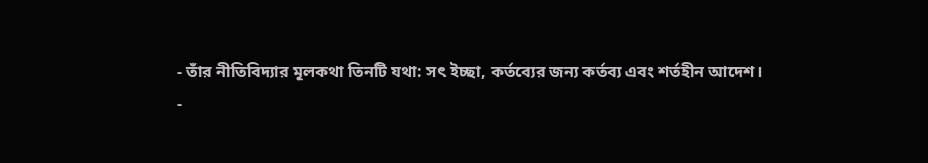- তাঁর নীতিবিদ্যার মূলকথা তিনটি যথা: সৎ ইচ্ছা, কর্তব্যের জন্য কর্তব্য এবং শর্তহীন আদেশ।
-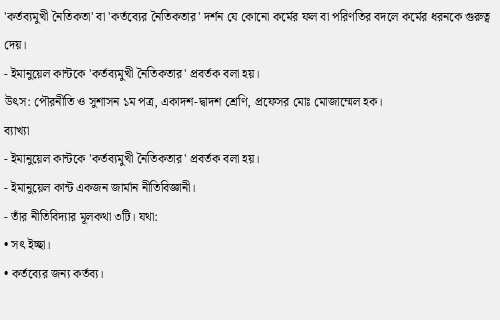'কর্তব্যমুখী নৈতিকতা' বা 'কর্তব্যের নৈতিকতার' দর্শন যে কোনো কর্মের ফল বা পরিণতির বদলে কর্মের ধরনকে গুরুত্ব দেয়।
- ইমানুয়েল কান্টকে 'কর্তব্যমুখী নৈতিকতার' প্রবর্তক বলা হয়।
উৎস: পৌরনীতি ও সুশাসন ১ম পত্র, একাদশ-দ্বাদশ শ্রেণি, প্রফেসর মোঃ মোজাম্মেল হক।
ব্যাখ্যা
- ইমানুয়েল কান্টকে 'কর্তব্যমুখী নৈতিকতার' প্রবর্তক বলা হয়।
- ইমানুয়েল কান্ট একজন জার্মান নীতিবিজ্ঞানী।
- তাঁর নীতিবিদ্যার মূলকথা ৩টি। যথা:
• সৎ ইচ্ছা।
• কর্তব্যের জন্য কর্তব্য।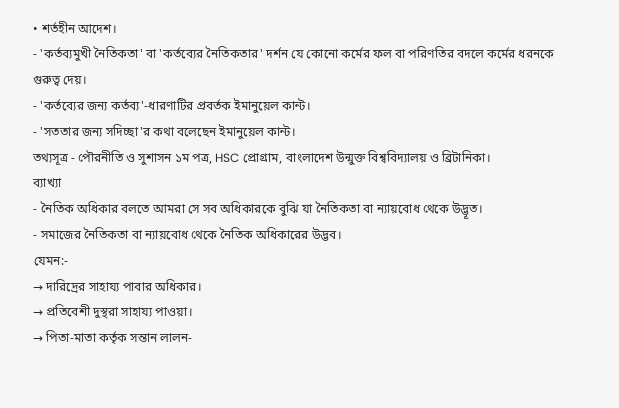• শর্তহীন আদেশ।
- 'কর্তব্যমুখী নৈতিকতা' বা 'কর্তব্যের নৈতিকতার' দর্শন যে কোনো কর্মের ফল বা পরিণতির বদলে কর্মের ধরনকে গুরুত্ব দেয়।
- 'কর্তব্যের জন্য কর্তব্য'-ধারণাটির প্রবর্তক ইমানুয়েল কান্ট।
- 'সততার জন্য সদিচ্ছা'র কথা বলেছেন ইমানুয়েল কান্ট।
তথ্যসূত্র - পৌরনীতি ও সুশাসন ১ম পত্র, HSC প্রোগ্রাম, বাংলাদেশ উন্মুক্ত বিশ্ববিদ্যালয় ও ব্রিটানিকা।
ব্যাখ্যা
- নৈতিক অধিকার বলতে আমরা সে সব অধিকারকে বুঝি যা নৈতিকতা বা ন্যায়বোধ থেকে উদ্ভূত।
- সমাজের নৈতিকতা বা ন্যায়বোধ থেকে নৈতিক অধিকারের উদ্ভব।
যেমন:-
→ দারিদ্রের সাহায্য পাবার অধিকার।
→ প্রতিবেশী দুস্থরা সাহায্য পাওয়া।
→ পিতা-মাতা কর্তৃক সন্তান লালন-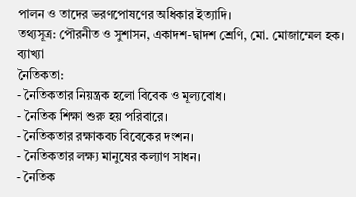পালন ও তাদের ভরণপোষণের অধিকার ইত্যাদি।
তথ্যসূত্র: পৌরনীত ও সুশাসন, একাদশ-দ্বাদশ শ্রেণি, মো. মোজাম্মেল হক।
ব্যাখ্যা
নৈতিকতা:
- নৈতিকতার নিয়ন্ত্রক হলো বিবেক ও মূল্যবোধ।
- নৈতিক শিক্ষা শুরু হয় পরিবারে।
- নৈতিকতার রক্ষাকবচ বিবেকের দংশন।
- নৈতিকতার লক্ষ্য মানুষের কল্যাণ সাধন।
- নৈতিক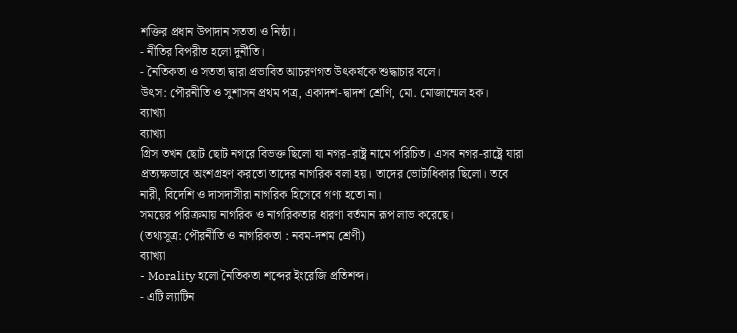শক্তির প্রধান উপাদান সততা ও নিষ্ঠা।
- নীতির বিপরীত হলো দুর্নীতি।
- নৈতিকতা ও সততা দ্বারা প্রভাবিত আচরণগত উৎকর্ষকে শুদ্ধাচার বলে।
উৎস: পৌরনীতি ও সুশাসন প্রথম পত্র, একাদশ-দ্বাদশ শ্রেণি, মো. মোজাম্মেল হক।
ব্যাখ্যা
ব্যাখ্যা
গ্রিস তখন ছোট ছোট নগরে বিভক্ত ছিলো যা নগর-রাষ্ট্র নামে পরিচিত। এসব নগর-রাষ্ট্রে যারা প্রত্যক্ষভাবে অংশগ্রহণ করতো তাদের নাগরিক বলা হয়। তাদের ভোটাধিকার ছিলো। তবে নারী, বিদেশি ও দাসদাসীরা নাগরিক হিসেবে গণ্য হতো না।
সময়ের পরিক্রমায় নাগরিক ও নাগরিকতার ধারণা বর্তমান রূপ লাভ করেছে।
(তথ্যসূত্র: পৌরনীতি ও নাগরিকতা : নবম-দশম শ্রেণী)
ব্যাখ্যা
- Morality হলো নৈতিকতা শব্দের ইংরেজি প্রতিশব্দ।
- এটি ল্যাটিন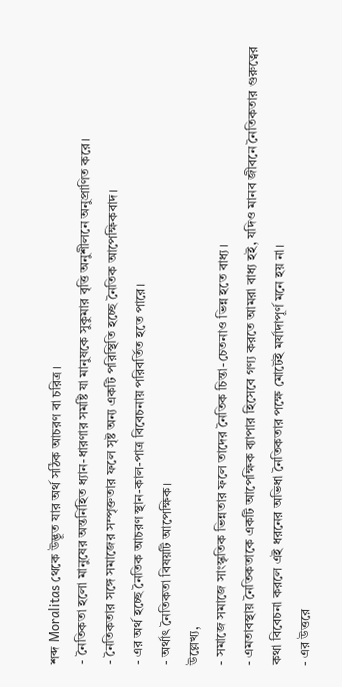শব্দ Moralitas থেকে উদ্ভূত যার অর্থ সঠিক আচরণ বা চরিত্র।
- নৈতিকতা হলো মানুষের অন্তর্নিহিত ধ্যান-ধারণার সমষ্টি যা মানুষকে সুকুমার বৃত্তি অনুশীলনে অনুপ্রাণিত করে।
- নৈতিকতার সঙ্গে সমাজের সম্পৃক্ততার ফলে সৃষ্ট অন্য একটি পরিস্থিতি হচ্ছে নৈতিক আপেক্ষিকবাদ।
- এর অর্থ হচ্ছে নৈতিক আচরণ স্থান-কাল-পাত্র বিবেচনায় পরিবর্তিত হতে পারে।
- অর্থাৎ নৈতিকতা বিষয়টি আপেক্ষিক।
উল্লেখ্য,
- সমাজে সমাজে সাংস্কৃতিক ভিন্নতার ফলে তাদের নৈতিক চিন্তা-চেতনাও ভিন্ন হতে বাধ্য।
- এমতাবস্থায় নৈতিকতাকে একটি আপেক্ষিক ব্যাপার হিসেবে গণ্য করতে আমরা বাধ্য হই, যদিও মানব জীবনে নৈতিকতার গুরুত্বের কথা বিবেচনা করলে এই ধরনের অভিধা নৈতিকতার পক্ষে মোটেই মর্যাদাপূর্ণ মনে হয় না।
- এর উত্তরে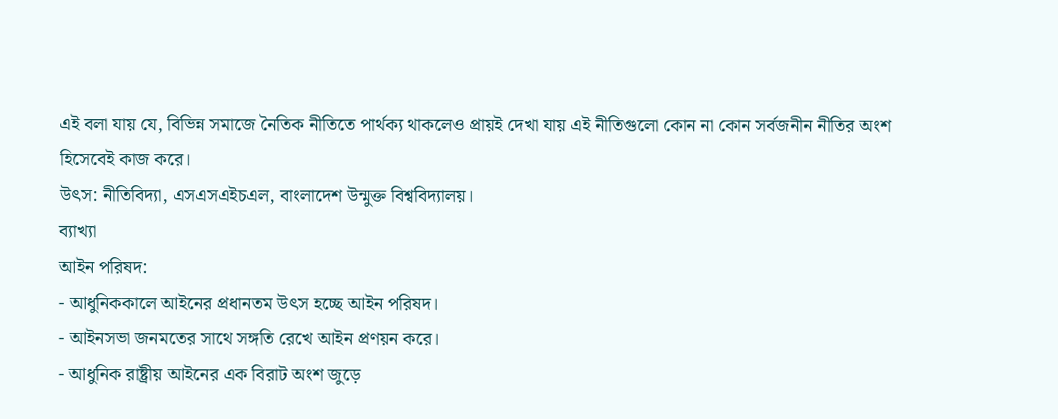এই বলা যায় যে, বিভিন্ন সমাজে নৈতিক নীতিতে পার্থক্য থাকলেও প্রায়ই দেখা যায় এই নীতিগুলো কোন না কোন সর্বজনীন নীতির অংশ হিসেবেই কাজ করে।
উৎস: নীতিবিদ্যা, এসএসএইচএল, বাংলাদেশ উন্মুক্ত বিশ্ববিদ্যালয়।
ব্যাখ্যা
আইন পরিষদ:
- আধুনিককালে আইনের প্রধানতম উৎস হচ্ছে আইন পরিষদ।
- আইনসভা জনমতের সাথে সঙ্গতি রেখে আইন প্রণয়ন করে।
- আধুনিক রাষ্ট্রীয় আইনের এক বিরাট অংশ জুড়ে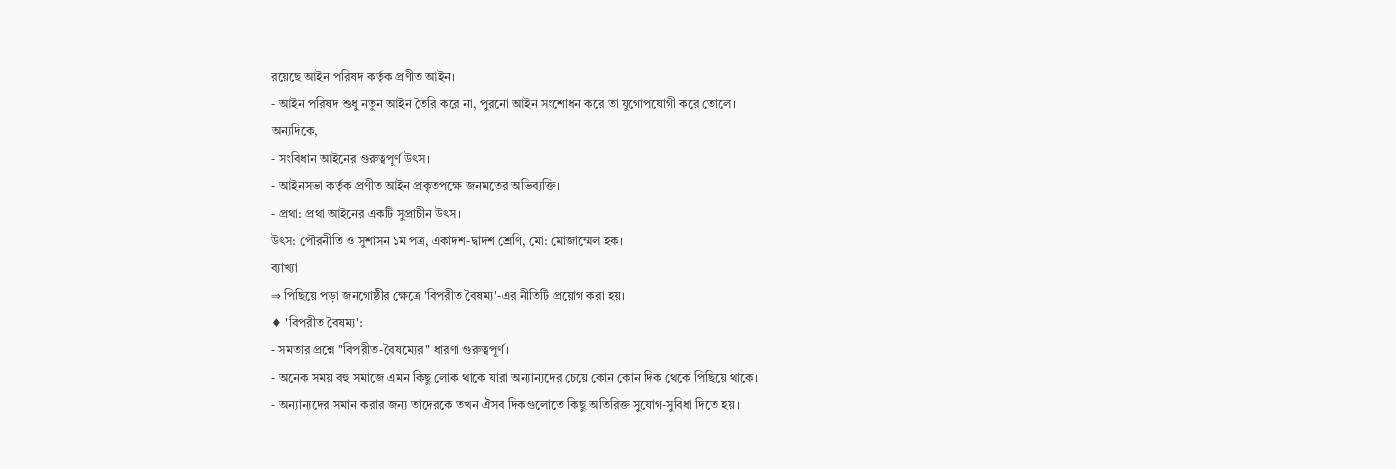রয়েছে আইন পরিষদ কর্তৃক প্রণীত আইন।
- আইন পরিষদ শুধু নতুন আইন তৈরি করে না, পুরনো আইন সংশোধন করে তা যুগোপযোগী করে তোলে।
অন্যদিকে,
- সংবিধান আইনের গুরুত্বপূর্ণ উৎস।
- আইনসভা কর্তৃক প্রণীত আইন প্রকৃতপক্ষে জনমতের অভিব্যক্তি।
- প্রথা: প্রথা আইনের একটি সুপ্রাচীন উৎস।
উৎস: পৌরনীতি ও সুশাসন ১ম পত্র, একাদশ-দ্বাদশ শ্রেণি, মো: মোজাম্মেল হক।
ব্যাখ্যা
⇒ পিছিয়ে পড়া জনগোষ্ঠীর ক্ষেত্রে 'বিপরীত বৈষম্য'-এর নীতিটি প্রয়োগ করা হয়।
♦ 'বিপরীত বৈষম্য':
- সমতার প্রশ্নে "বিপরীত-বৈষম্যের" ধারণা গুরুত্বপূর্ণ।
- অনেক সময় বহু সমাজে এমন কিছু লোক থাকে যারা অন্যান্যদের চেয়ে কোন কোন দিক থেকে পিছিয়ে থাকে।
- অন্যান্যদের সমান করার জন্য তাদেরকে তখন ঐসব দিকগুলোতে কিছু অতিরিক্ত সুযোগ-সুবিধা দিতে হয় ।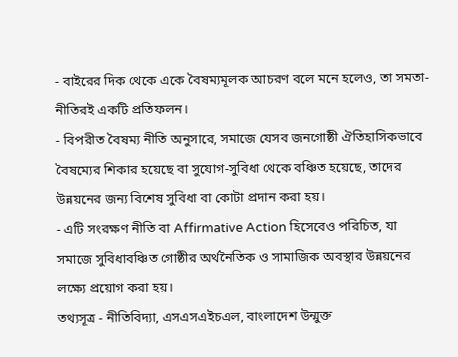- বাইরের দিক থেকে একে বৈষম্যমূলক আচরণ বলে মনে হলেও, তা সমতা-নীতিরই একটি প্রতিফলন।
- বিপরীত বৈষম্য নীতি অনুসারে, সমাজে যেসব জনগোষ্ঠী ঐতিহাসিকভাবে বৈষম্যের শিকার হয়েছে বা সুযোগ-সুবিধা থেকে বঞ্চিত হয়েছে, তাদের উন্নয়নের জন্য বিশেষ সুবিধা বা কোটা প্রদান করা হয়।
- এটি সংরক্ষণ নীতি বা Affirmative Action হিসেবেও পরিচিত, যা সমাজে সুবিধাবঞ্চিত গোষ্ঠীর অর্থনৈতিক ও সামাজিক অবস্থার উন্নয়নের লক্ষ্যে প্রয়োগ করা হয়।
তথ্যসূত্র - নীতিবিদ্যা, এসএসএইচএল, বাংলাদেশ উন্মুক্ত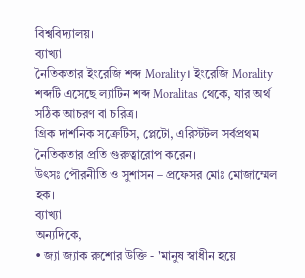বিশ্ববিদ্যালয়।
ব্যাখ্যা
নৈতিকতার ইংরেজি শব্দ Morality। ইংরেজি Morality শব্দটি এসেছে ল্যাটিন শব্দ Moralitas থেকে, যার অর্থ সঠিক আচরণ বা চরিত্র।
গ্রিক দার্শনিক সক্রেটিস, প্লেটো, এরিস্টটল সর্বপ্রথম নৈতিকতার প্রতি গুরুত্বারোপ করেন।
উৎসঃ পৌরনীতি ও সুশাসন – প্রফেসর মোঃ মোজাম্মেল হক।
ব্যাখ্যা
অন্যদিকে,
• জ্যা জ্যাক রুশোর উক্তি - 'মানুষ স্বাধীন হয়ে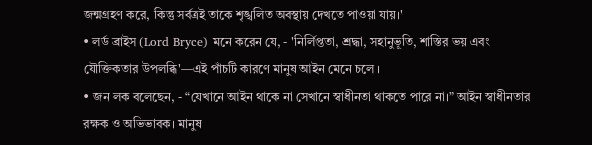জন্মগ্রহণ করে, কিন্তু সর্বত্রই তাকে শৃঙ্খলিত অবস্থায় দেখতে পাওয়া যায়।'
• লর্ড ব্রাইস (Lord Bryce) মনে করেন যে, - 'নির্লিপ্ততা, শ্রদ্ধা, সহানুভূতি, শাস্তির ভয় এবং যৌক্তিকতার উপলব্ধি'—এই পাঁচটি কারণে মানুষ আইন মেনে চলে ।
• জন লক বলেছেন, - “যেখানে আইন থাকে না সেখানে স্বাধীনতা থাকতে পারে না।” আইন স্বাধীনতার রক্ষক ও অভিভাবক। মানুষ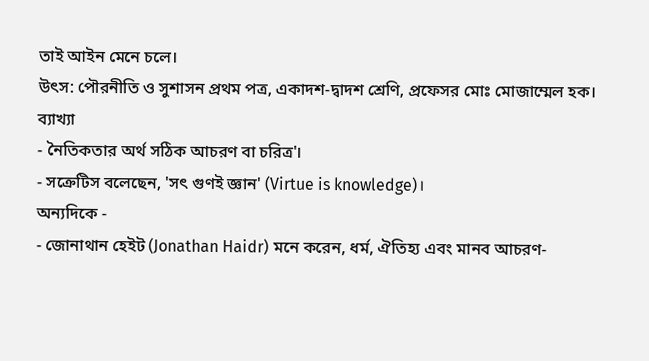তাই আইন মেনে চলে।
উৎস: পৌরনীতি ও সুশাসন প্রথম পত্র, একাদশ-দ্বাদশ শ্রেণি, প্রফেসর মোঃ মোজাম্মেল হক।
ব্যাখ্যা
- নৈতিকতার অর্থ সঠিক আচরণ বা চরিত্র'।
- সক্রেটিস বলেছেন, 'সৎ গুণই জ্ঞান' (Virtue is knowledge)।
অন্যদিকে -
- জোনাথান হেইট (Jonathan Haidr) মনে করেন, ধর্ম, ঐতিহ্য এবং মানব আচরণ-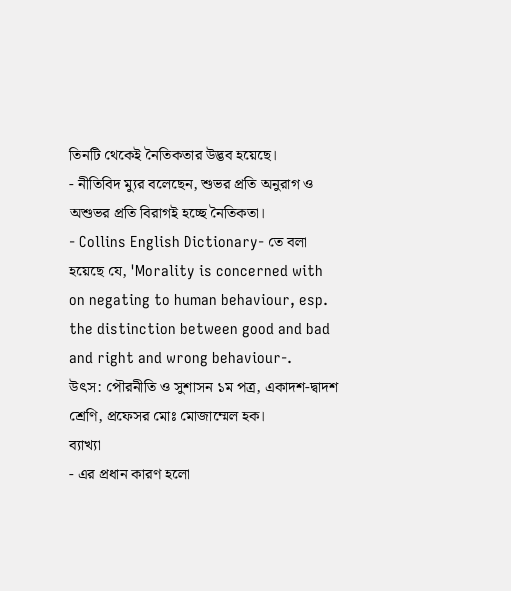তিনটি থেকেই নৈতিকতার উদ্ভব হয়েছে।
- নীতিবিদ ম্যুর বলেছেন, শুভর প্রতি অনুরাগ ও অশুভর প্রতি বিরাগই হচ্ছে নৈতিকতা।
- Collins English Dictionary- তে বলা হয়েছে যে, 'Morality is concerned with on negating to human behaviour, esp. the distinction between good and bad and right and wrong behaviour-.
উৎস: পৌরনীতি ও সুশাসন ১ম পত্র, একাদশ-দ্বাদশ শ্রেণি, প্রফেসর মোঃ মোজাম্মেল হক।
ব্যাখ্যা
- এর প্রধান কারণ হলো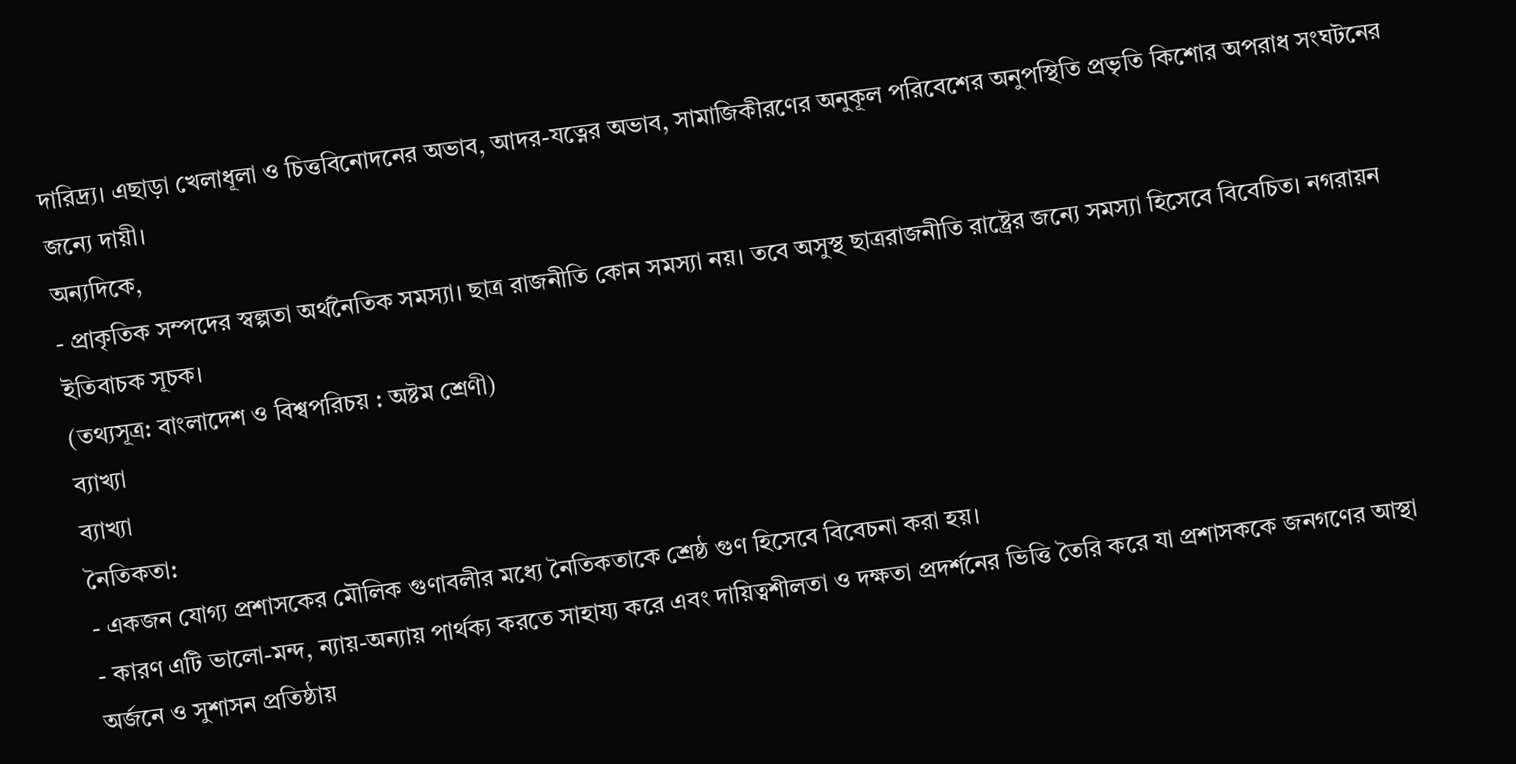দারিদ্র্য। এছাড়া খেলাধূলা ও চিত্তবিনোদনের অভাব, আদর-যত্নের অভাব, সামাজিকীরণের অনুকূল পরিবেশের অনুপস্থিতি প্রভৃতি কিশোর অপরাধ সংঘটনের জন্যে দায়ী।
অন্যদিকে,
- প্রাকৃতিক সম্পদের স্বল্পতা অর্থনৈতিক সমস্যা। ছাত্র রাজনীতি কোন সমস্যা নয়। তবে অসুস্থ ছাত্ররাজনীতি রাষ্ট্রের জন্যে সমস্যা হিসেবে বিবেচিত। নগরায়ন ইতিবাচক সূচক।
(তথ্যসূত্র: বাংলাদেশ ও বিশ্বপরিচয় : অষ্টম শ্রেণী)
ব্যাখ্যা
ব্যাখ্যা
নৈতিকতা:
- একজন যোগ্য প্রশাসকের মৌলিক গুণাবলীর মধ্যে নৈতিকতাকে শ্রেষ্ঠ গুণ হিসেবে বিবেচনা করা হয়।
- কারণ এটি ভালো-মন্দ, ন্যায়-অন্যায় পার্থক্য করতে সাহায্য করে এবং দায়িত্বশীলতা ও দক্ষতা প্রদর্শনের ভিত্তি তৈরি করে যা প্রশাসককে জনগণের আস্থা অর্জনে ও সুশাসন প্রতিষ্ঠায়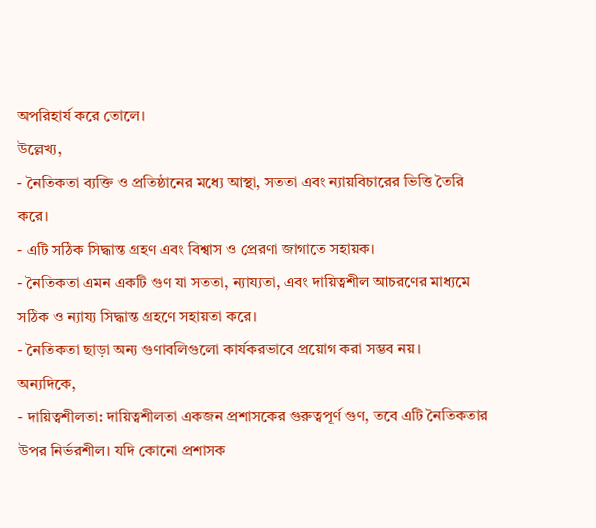অপরিহার্য করে তোলে।
উল্লেখ্য,
- নৈতিকতা ব্যক্তি ও প্রতিষ্ঠানের মধ্যে আস্থা, সততা এবং ন্যায়বিচারের ভিত্তি তৈরি করে।
- এটি সঠিক সিদ্ধান্ত গ্রহণ এবং বিশ্বাস ও প্রেরণা জাগাতে সহায়ক।
- নৈতিকতা এমন একটি গুণ যা সততা, ন্যায্যতা, এবং দায়িত্বশীল আচরণের মাধ্যমে সঠিক ও ন্যায্য সিদ্ধান্ত গ্রহণে সহায়তা করে।
- নৈতিকতা ছাড়া অন্য গুণাবলিগুলো কার্যকরভাবে প্রয়োগ করা সম্ভব নয়।
অন্যদিকে,
- দায়িত্বশীলতা: দায়িত্বশীলতা একজন প্রশাসকের গুরুত্বপূর্ণ গুণ, তবে এটি নৈতিকতার উপর নির্ভরশীল। যদি কোনো প্রশাসক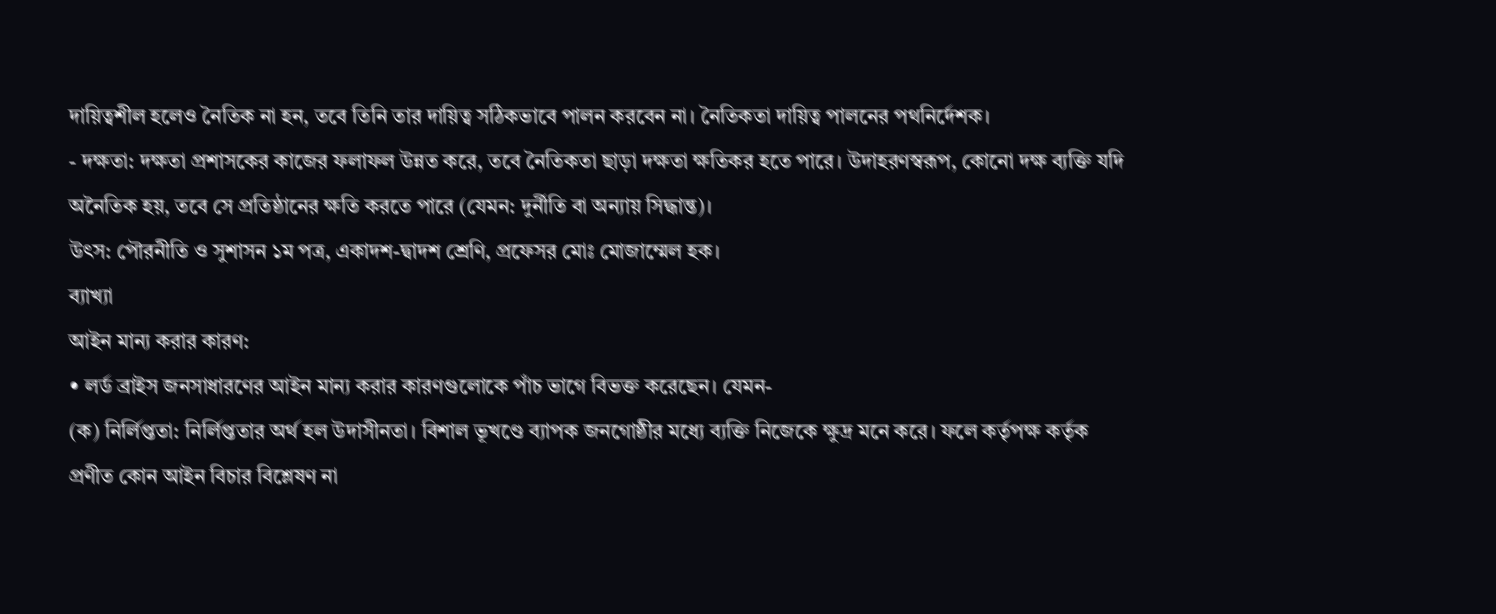দায়িত্বশীল হলেও নৈতিক না হন, তবে তিনি তার দায়িত্ব সঠিকভাবে পালন করবেন না। নৈতিকতা দায়িত্ব পালনের পথনির্দেশক।
- দক্ষতা: দক্ষতা প্রশাসকের কাজের ফলাফল উন্নত করে, তবে নৈতিকতা ছাড়া দক্ষতা ক্ষতিকর হতে পারে। উদাহরণস্বরূপ, কোনো দক্ষ ব্যক্তি যদি অনৈতিক হয়, তবে সে প্রতিষ্ঠানের ক্ষতি করতে পারে (যেমন: দুর্নীতি বা অন্যায় সিদ্ধান্ত)।
উৎস: পৌরনীতি ও সুশাসন ১ম পত্র, একাদশ-দ্বাদশ শ্রেণি, প্রফেসর মোঃ মোজাম্মেল হক।
ব্যাখ্যা
আইন মান্য করার কারণ:
• লর্ড ব্রাইস জনসাধারণের আইন মান্য করার কারণগুলোকে পাঁচ ভাগে বিভক্ত করেছেন। যেমন-
(ক) নির্লিপ্ততা: নির্লিপ্ততার অর্থ হল উদাসীনতা। বিশাল ভূখণ্ডে ব্যাপক জনগোষ্ঠীর মধ্যে ব্যক্তি নিজেকে ক্ষুদ্র মনে করে। ফলে কর্তৃপক্ষ কর্তৃক প্রণীত কোন আইন বিচার বিশ্লেষণ না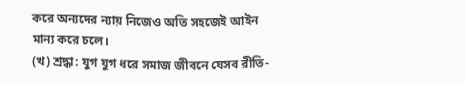করে অন্যদের ন্যায় নিজেও অতি সহজেই আইন মান্য করে চলে।
(খ) শ্রদ্ধা: যুগ যুগ ধরে সমাজ জীবনে যেসব রীতি-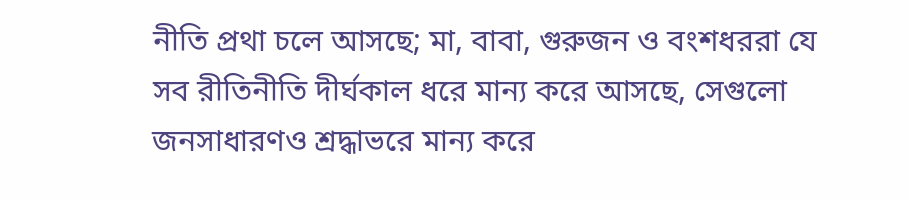নীতি প্রথা চলে আসছে; মা, বাবা, গুরুজন ও বংশধররা যে সব রীতিনীতি দীর্ঘকাল ধরে মান্য করে আসছে, সেগুলো জনসাধারণও শ্রদ্ধাভরে মান্য করে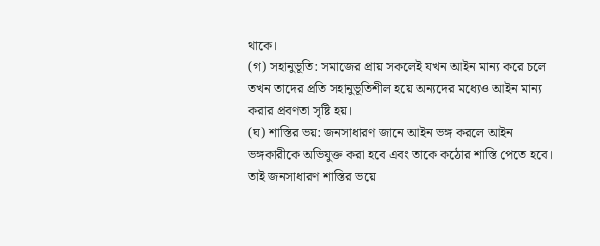থাকে।
(গ) সহানুভূতি: সমাজের প্রায় সকলেই যখন আইন মান্য করে চলে তখন তাদের প্রতি সহানুভূতিশীল হয়ে অন্যদের মধ্যেও আইন মান্য করার প্রবণতা সৃষ্টি হয়।
(ঘ) শাস্তির ভয়: জনসাধারণ জানে আইন ভঙ্গ করলে আইন ভঙ্গকারীকে অভিযুক্ত করা হবে এবং তাকে কঠোর শাস্তি পেতে হবে। তাই জনসাধারণ শাস্তির ভয়ে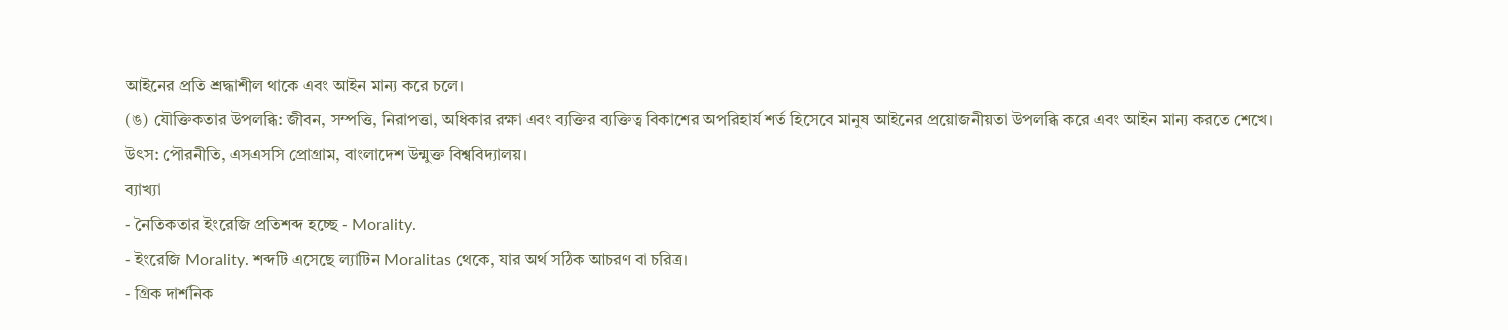আইনের প্রতি শ্রদ্ধাশীল থাকে এবং আইন মান্য করে চলে।
(ঙ) যৌক্তিকতার উপলব্ধি: জীবন, সম্পত্তি, নিরাপত্তা, অধিকার রক্ষা এবং ব্যক্তির ব্যক্তিত্ব বিকাশের অপরিহার্য শর্ত হিসেবে মানুষ আইনের প্রয়োজনীয়তা উপলব্ধি করে এবং আইন মান্য করতে শেখে।
উৎস: পৌরনীতি, এসএসসি প্রোগ্রাম, বাংলাদেশ উন্মুক্ত বিশ্ববিদ্যালয়।
ব্যাখ্যা
- নৈতিকতার ইংরেজি প্রতিশব্দ হচ্ছে - Morality.
- ইংরেজি Morality. শব্দটি এসেছে ল্যাটিন Moralitas থেকে, যার অর্থ সঠিক আচরণ বা চরিত্র।
- গ্রিক দার্শনিক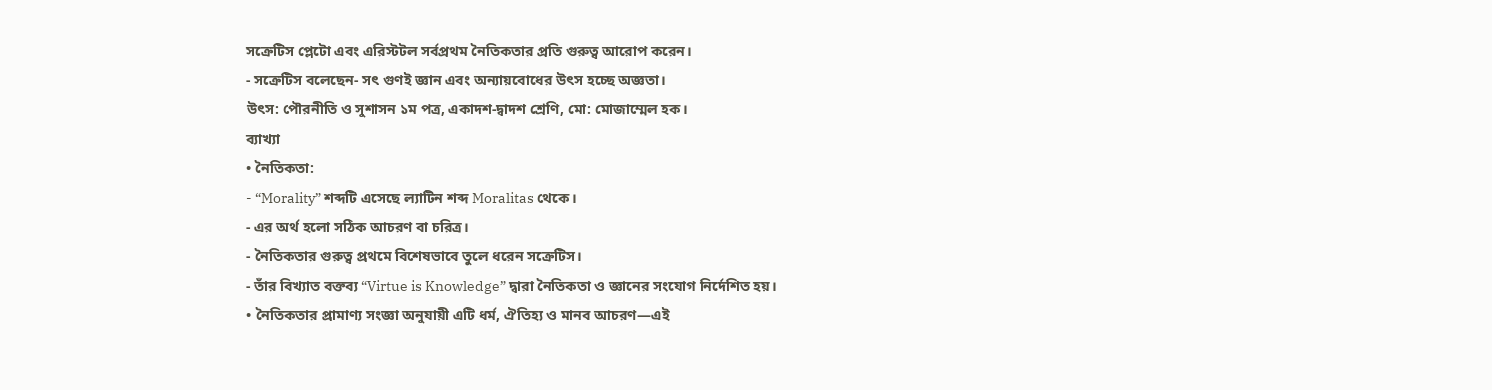সক্রেটিস প্লেটো এবং এরিস্টটল সর্বপ্রথম নৈতিকতার প্রতি গুরুত্ব আরোপ করেন।
- সক্রেটিস বলেছেন- সৎ গুণই জ্ঞান এবং অন্যায়বোধের উৎস হচ্ছে অজ্ঞতা।
উৎস: পৌরনীতি ও সুশাসন ১ম পত্র, একাদশ-দ্বাদশ শ্রেণি, মো: মোজাম্মেল হক।
ব্যাখ্যা
• নৈতিকতা:
- “Morality” শব্দটি এসেছে ল্যাটিন শব্দ Moralitas থেকে।
- এর অর্থ হলো সঠিক আচরণ বা চরিত্র।
- নৈতিকতার গুরুত্ব প্রথমে বিশেষভাবে তুলে ধরেন সক্রেটিস।
- তাঁর বিখ্যাত বক্তব্য “Virtue is Knowledge” দ্বারা নৈতিকতা ও জ্ঞানের সংযোগ নির্দেশিত হয়।
• নৈতিকতার প্রামাণ্য সংজ্ঞা অনুযায়ী এটি ধর্ম, ঐতিহ্য ও মানব আচরণ—এই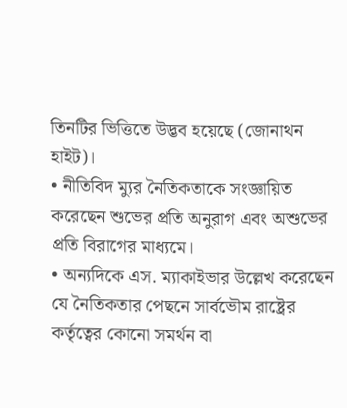তিনটির ভিত্তিতে উদ্ভব হয়েছে (জোনাথন হাইট)।
• নীতিবিদ ম্যুর নৈতিকতাকে সংজ্ঞায়িত করেছেন শুভের প্রতি অনুরাগ এবং অশুভের প্রতি বিরাগের মাধ্যমে।
• অন্যদিকে এস. ম্যাকাইভার উল্লেখ করেছেন যে নৈতিকতার পেছনে সার্বভৌম রাষ্ট্রের কর্তৃত্বের কোনো সমর্থন বা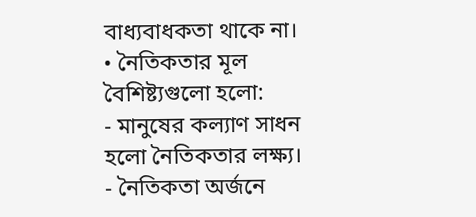বাধ্যবাধকতা থাকে না।
• নৈতিকতার মূল বৈশিষ্ট্যগুলো হলো:
- মানুষের কল্যাণ সাধন হলো নৈতিকতার লক্ষ্য।
- নৈতিকতা অর্জনে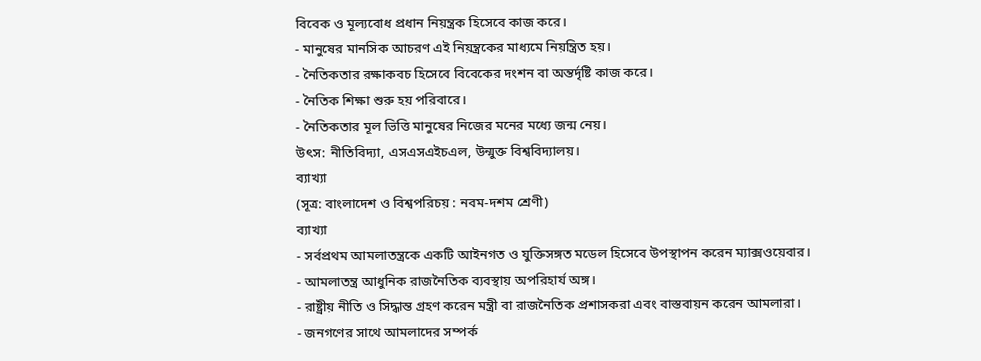বিবেক ও মূল্যবোধ প্রধান নিয়ন্ত্রক হিসেবে কাজ করে।
- মানুষের মানসিক আচরণ এই নিয়ন্ত্রকের মাধ্যমে নিয়ন্ত্রিত হয়।
- নৈতিকতার রক্ষাকবচ হিসেবে বিবেকের দংশন বা অন্তর্দৃষ্টি কাজ করে।
- নৈতিক শিক্ষা শুরু হয় পরিবারে।
- নৈতিকতার মূল ভিত্তি মানুষের নিজের মনের মধ্যে জন্ম নেয়।
উৎস: নীতিবিদ্যা, এসএসএইচএল, উন্মুক্ত বিশ্ববিদ্যালয়।
ব্যাখ্যা
(সূত্র: বাংলাদেশ ও বিশ্বপরিচয় : নবম-দশম শ্রেণী)
ব্যাখ্যা
- সর্বপ্রথম আমলাতন্ত্রকে একটি আইনগত ও যুক্তিসঙ্গত মডেল হিসেবে উপস্থাপন করেন ম্যাক্সওয়েবার।
- আমলাতন্ত্র আধুনিক রাজনৈতিক ব্যবস্থায় অপরিহার্য অঙ্গ।
- রাষ্ট্রীয় নীতি ও সিদ্ধান্ত গ্রহণ করেন মন্ত্রী বা রাজনৈতিক প্রশাসকরা এবং বাস্তবায়ন করেন আমলারা।
- জনগণের সাথে আমলাদের সম্পর্ক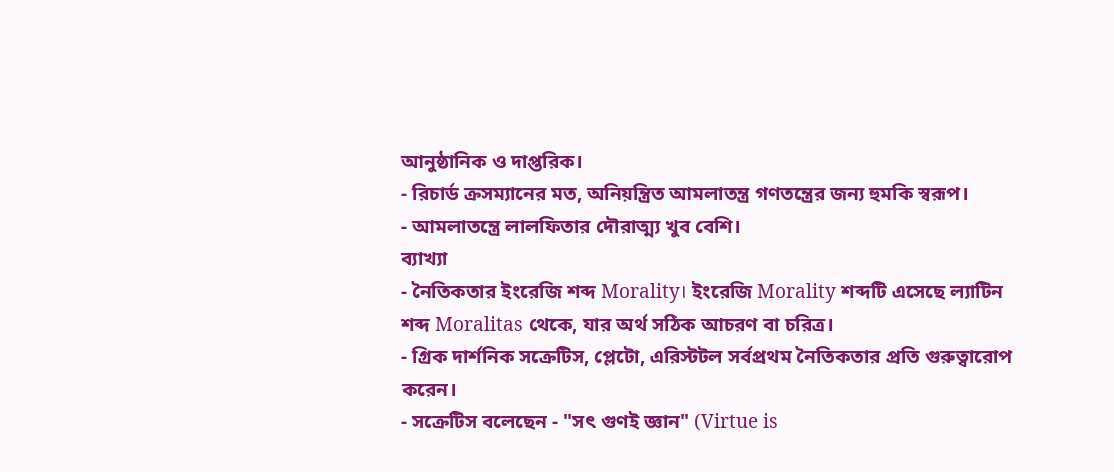আনুষ্ঠানিক ও দাপ্তরিক।
- রিচার্ড ক্রসম্যানের মত, অনিয়ন্ত্রিত আমলাতন্ত্র গণতন্ত্রের জন্য হুমকি স্বরূপ।
- আমলাতন্ত্রে লালফিতার দৌরাত্ম্য খুব বেশি।
ব্যাখ্যা
- নৈতিকতার ইংরেজি শব্দ Morality। ইংরেজি Morality শব্দটি এসেছে ল্যাটিন শব্দ Moralitas থেকে, যার অর্থ সঠিক আচরণ বা চরিত্র।
- গ্রিক দার্শনিক সক্রেটিস, প্লেটো, এরিস্টটল সর্বপ্রথম নৈতিকতার প্রতি গুরুত্বারোপ করেন।
- সক্রেটিস বলেছেন - "সৎ গুণই জ্ঞান" (Virtue is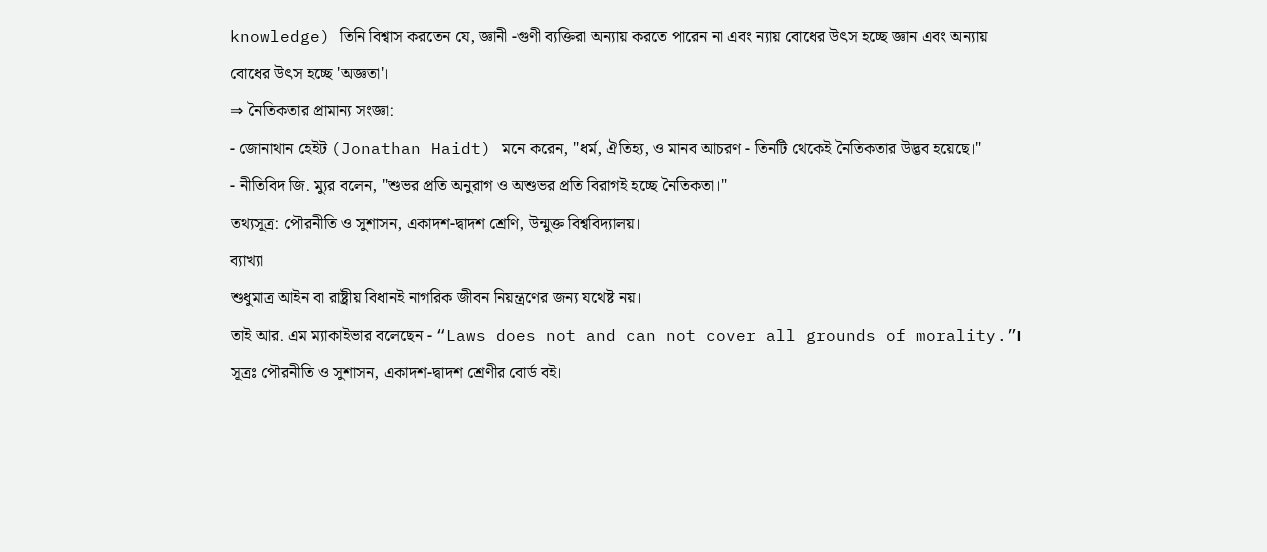knowledge) তিনি বিশ্বাস করতেন যে, জ্ঞানী -গুণী ব্যক্তিরা অন্যায় করতে পারেন না এবং ন্যায় বোধের উৎস হচ্ছে জ্ঞান এবং অন্যায় বোধের উৎস হচ্ছে 'অজ্ঞতা'।
⇒ নৈতিকতার প্রামান্য সংজ্ঞা:
- জোনাথান হেইট (Jonathan Haidt) মনে করেন, "ধর্ম, ঐতিহ্য, ও মানব আচরণ - তিনটি থেকেই নৈতিকতার উদ্ভব হয়েছে।"
- নীতিবিদ জি. ম্যুর বলেন, "শুভর প্রতি অনুরাগ ও অশুভর প্রতি বিরাগই হচ্ছে নৈতিকতা।"
তথ্যসূত্র: পৌরনীতি ও সুশাসন, একাদশ-দ্বাদশ শ্রেণি, উন্মুক্ত বিশ্ববিদ্যালয়।
ব্যাখ্যা
শুধুমাত্র আইন বা রাষ্ট্রীয় বিধানই নাগরিক জীবন নিয়ন্ত্রণের জন্য যথেষ্ট নয়।
তাই আর. এম ম্যাকাইভার বলেছেন - “Laws does not and can not cover all grounds of morality.”।
সূত্রঃ পৌরনীতি ও সুশাসন, একাদশ-দ্বাদশ শ্রেণীর বোর্ড বই।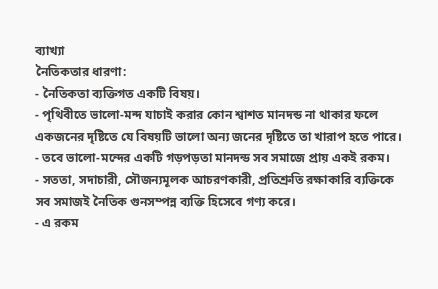ব্যাখ্যা
নৈতিকতার ধারণা:
- নৈতিকতা ব্যক্তিগত একটি বিষয়।
- পৃথিবীতে ভালো-মন্দ যাচাই করার কোন শ্বাশত মানদন্ড না থাকার ফলে একজনের দৃষ্টিতে যে বিষয়টি ভালো অন্য জনের দৃষ্টিতে তা খারাপ হতে পারে।
- তবে ভালো-মন্দের একটি গড়পড়তা মানদন্ড সব সমাজে প্রায় একই রকম।
- সততা, সদাচারী, সৌজন্যমূলক আচরণকারী, প্রতিশ্রুতি রক্ষাকারি ব্যক্তিকে সব সমাজই নৈতিক গুনসম্পন্ন ব্যক্তি হিসেবে গণ্য করে।
- এ রকম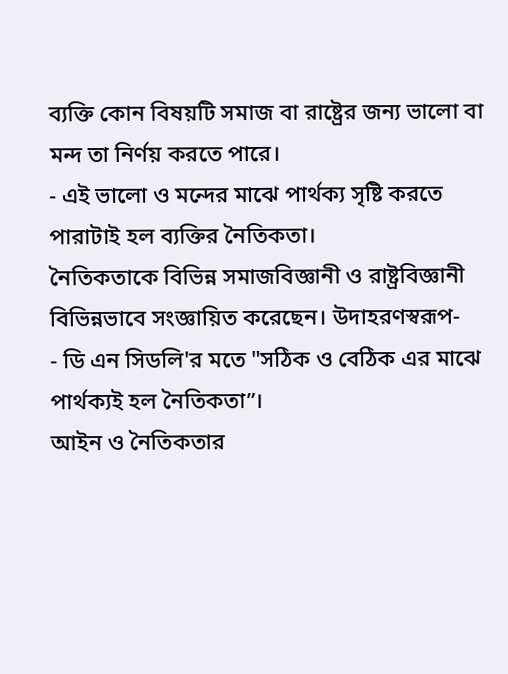ব্যক্তি কোন বিষয়টি সমাজ বা রাষ্ট্রের জন্য ভালো বা মন্দ তা নির্ণয় করতে পারে।
- এই ভালো ও মন্দের মাঝে পার্থক্য সৃষ্টি করতে পারাটাই হল ব্যক্তির নৈতিকতা।
নৈতিকতাকে বিভিন্ন সমাজবিজ্ঞানী ও রাষ্ট্রবিজ্ঞানী বিভিন্নভাবে সংজ্ঞায়িত করেছেন। উদাহরণস্বরূপ-
- ডি এন সিডলি'র মতে "সঠিক ও বেঠিক এর মাঝে পার্থক্যই হল নৈতিকতা”।
আইন ও নৈতিকতার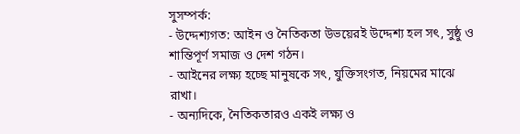সুসম্পর্ক:
- উদ্দেশ্যগত: আইন ও নৈতিকতা উভয়েরই উদ্দেশ্য হল সৎ, সুষ্ঠু ও শান্তিপূর্ণ সমাজ ও দেশ গঠন।
- আইনের লক্ষ্য হচ্ছে মানুষকে সৎ, যুক্তিসংগত, নিয়মের মাঝে রাখা।
- অন্যদিকে, নৈতিকতারও একই লক্ষ্য ও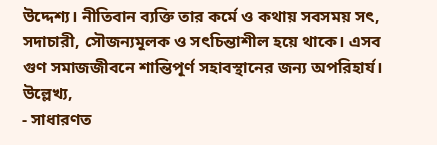উদ্দেশ্য। নীতিবান ব্যক্তি তার কর্মে ও কথায় সবসময় সৎ, সদাচারী, সৌজন্যমূলক ও সৎচিন্তাশীল হয়ে থাকে। এসব গুণ সমাজজীবনে শান্তিপূর্ণ সহাবস্থানের জন্য অপরিহার্য।
উল্লেখ্য,
- সাধারণত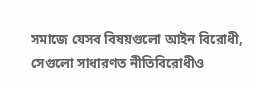সমাজে যেসব বিষয়গুলো আইন বিরোধী, সেগুলো সাধারণত নীতিবিরোধীও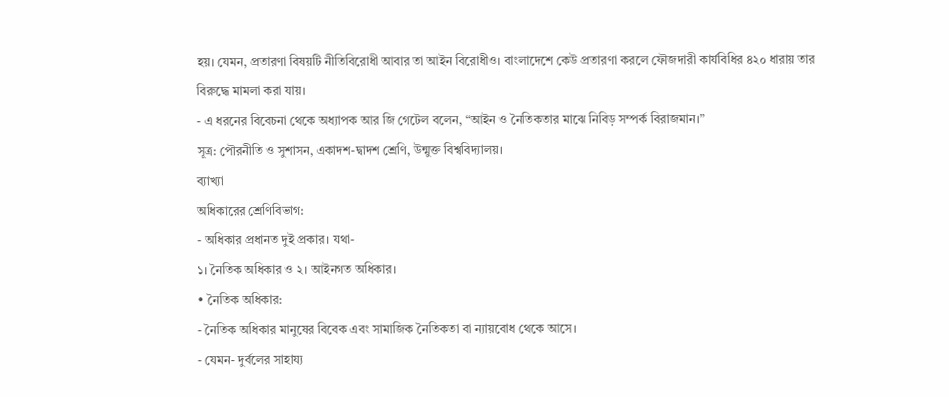হয়। যেমন, প্রতারণা বিষয়টি নীতিবিরোধী আবার তা আইন বিরোধীও। বাংলাদেশে কেউ প্রতারণা করলে ফৌজদারী কার্যবিধির ৪২০ ধারায় তার বিরুদ্ধে মামলা করা যায়।
- এ ধরনের বিবেচনা থেকে অধ্যাপক আর জি গেটেল বলেন, “আইন ও নৈতিকতার মাঝে নিবিড় সম্পর্ক বিরাজমান।”
সূত্র: পৌরনীতি ও সুশাসন, একাদশ-দ্বাদশ শ্রেণি, উন্মুক্ত বিশ্ববিদ্যালয়।
ব্যাখ্যা
অধিকারের শ্রেণিবিভাগ:
- অধিকার প্রধানত দুই প্রকার। যথা-
১। নৈতিক অধিকার ও ২। আইনগত অধিকার।
• নৈতিক অধিকার:
- নৈতিক অধিকার মানুষের বিবেক এবং সামাজিক নৈতিকতা বা ন্যায়বোধ থেকে আসে।
- যেমন- দুর্বলের সাহায্য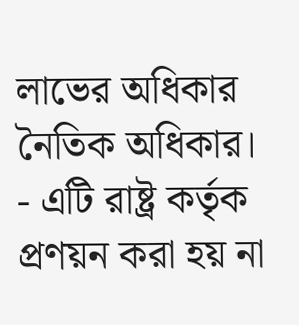লাভের অধিকার নৈতিক অধিকার।
- এটি রাষ্ট্র কর্তৃক প্রণয়ন করা হয় না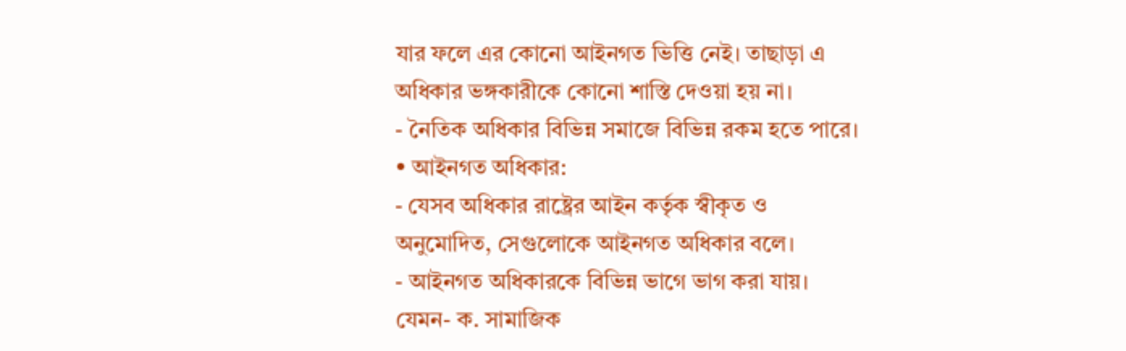যার ফলে এর কোনো আইনগত ভিত্তি নেই। তাছাড়া এ অধিকার ভঙ্গকারীকে কোনো শাস্তি দেওয়া হয় না।
- নৈতিক অধিকার বিভিন্ন সমাজে বিভিন্ন রকম হতে পারে।
• আইনগত অধিকার:
- যেসব অধিকার রাষ্ট্রের আইন কর্তৃক স্বীকৃত ও অনুমোদিত, সেগুলোকে আইনগত অধিকার বলে।
- আইনগত অধিকারকে বিভিন্ন ভাগে ভাগ করা যায়।
যেমন- ক. সামাজিক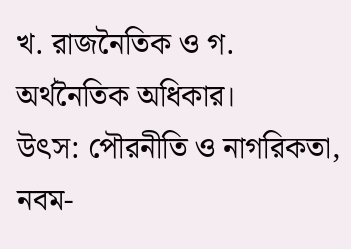খ. রাজনৈতিক ও গ. অর্থনৈতিক অধিকার।
উৎস: পৌরনীতি ও নাগরিকতা, নবম-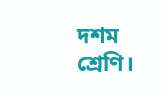দশম শ্রেণি।